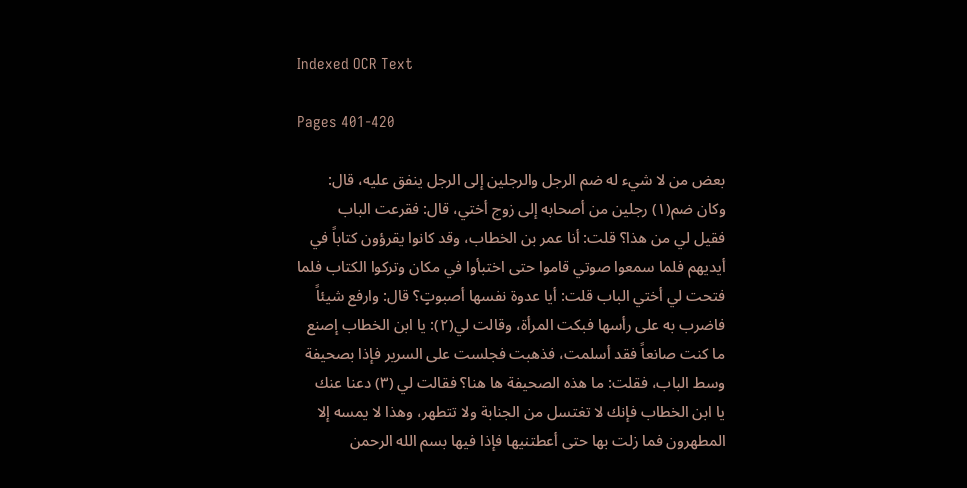Indexed OCR Text

Pages 401-420

بعض من لا شيء له ضم الرجل والرجلين إلى الرجل ينفق عليه، قال:
وكان ضم(١) رجلين من أصحابه إلى زوج أختي، قال: فقرعت الباب
فقيل لي من هذا؟ قلت: أنا عمر بن الخطاب، وقد كانوا يقرؤون كتاباً في
أيديهم فلما سمعوا صوتي قاموا حتى اختبأوا في مكان وتركوا الكتاب فلما
فتحت لي أختي الباب قلت: أيا عدوة نفسها أصبوتٍ؟ قال: وارفع شيئاً
فاضرب به على رأسها فبكت المرأة، وقالت لي(٢): يا ابن الخطاب إصنع
ما كنت صانعاً فقد أسلمت، فذهبت فجلست على السرير فإذا بصحيفة
وسط الباب، فقلت: ما هذه الصحيفة ها هنا؟ فقالت لي (٣) دعنا عنك
يا ابن الخطاب فإنك لا تغتسل من الجنابة ولا تتطهر، وهذا لا يمسه إلا
المطهرون فما زلت بها حتى أعطتنيها فإذا فيها بسم الله الرحمن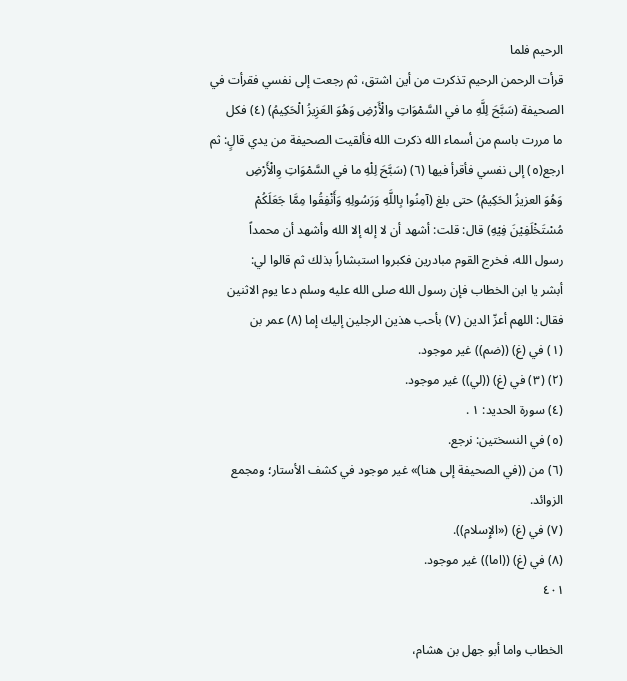الرحيم فلما
قرأت الرحمن الرحيم تذكرت من أين اشتق، ثم رجعت إلى نفسي فقرأت في
الصحيفة (سَبَّحَ لِلَّهِ ما في السَّمْوَاتِ والْأَرْضِ وَهُوَ العَزِيزُ الْحَكِيمُ) (٤) فكل
ما مررت باسم من أسماء الله ذكرت الله فألقيت الصحيفة من يدي قالٍ: ثم
ارجع(٥) إلى نفسي فأقرأ فيها (٦) (سَبَّحَ لِلْهِ ما في السَّمْوَاتِ وِالْأَرْضِ
وَهُوَ العزيزُ الحَكِيمُ) حتى بلغ (آمِنُوا بِاللَّهِ وَرَسُولِهِ وَأَنْفِقُوا مِمَّا جَعَلَكُمْ
مُسْتَخْلَفِيْنَ فِيْهِ) قال: قلت: أشهد أن لا إله إلا الله وأشهد أن محمداً
رسول الله، فخرج القوم مبادرين فكبروا استبشاراً بذلك ثم قالوا لي:
أبشر يا ابن الخطاب فإن رسول الله صلى الله عليه وسلم دعا يوم الاثنين
فقال: اللهم أعزّ الدين (٧) بأحب هذين الرجلين إليك إما (٨) عمر بن
(١) في (غ) ((ضم)) غير موجود.
(٢) (٣) في (غ) ((لي)) غير موجود.
(٤) سورة الحديد: ١ .
(٥) في النسختين: نرجع.
(٦) من ((في الصحيفة إلى هنا)» غير موجود في كشف الأستار؛ ومجمع الزوائد.
(٧) في (غ) («الإِسلام)).
(٨) في (غ) ((اما)) غير موجود.
٤٠١

الخطاب واما أبو جهل بن هشام،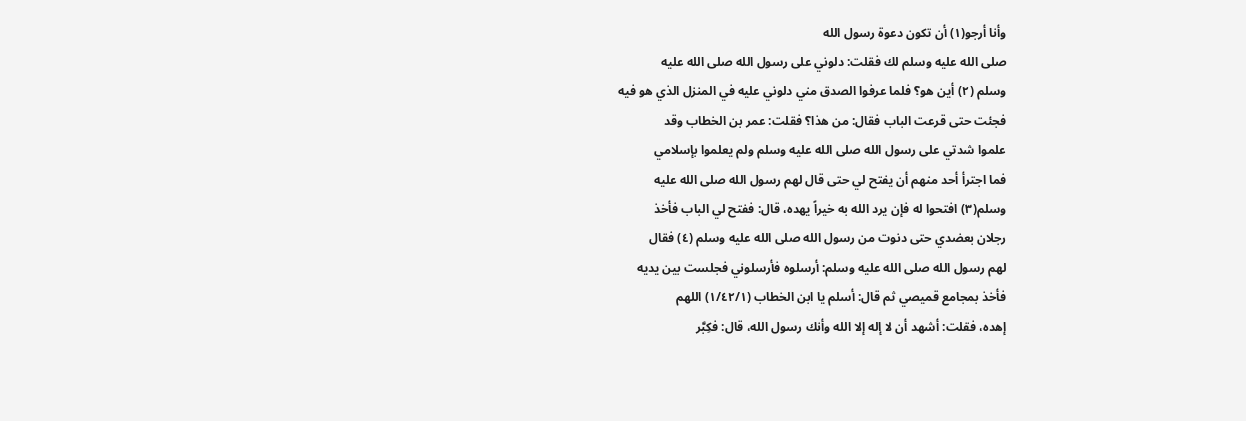وأنا أرجو(١) أن تكون دعوة رسول الله
صلى الله عليه وسلم لك فقلت: دلوني على رسول الله صلى الله عليه
وسلم (٢) أين هو؟ فلما عرفوا الصدق مني دلوني عليه في المنزل الذي هو فيه
فجئت حتى قرعت الباب فقال: من هذا؟ فقلت: عمر بن الخطاب وقد
علموا شدتي على رسول الله صلى الله عليه وسلم ولم يعلموا بإسلامي
فما اجترأ أحد منهم أن يفتح لي حتى قال لهم رسول الله صلى الله عليه
وسلم(٣) افتحوا له فإن يرد الله به خيراً يهده، قال: ففتح لي الباب فأخذ
رجلان بعضدي حتى دنوت من رسول الله صلى الله عليه وسلم (٤) فقال
لهم رسول الله صلى الله عليه وسلم: أرسلوه فأرسلوني فجلست بين يديه
فأخذ بمجامع قميصي ثم قال: أسلم يا ابن الخطاب (١/٤٢/١) اللهم
إهده، فقلت: أشهد أن لا إله إلا الله وأنك رسول الله، قال: فكِبَّر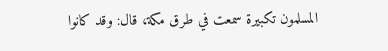المسلمون تکبیرة سمعت في طرق مكة، قال: وقد كانوا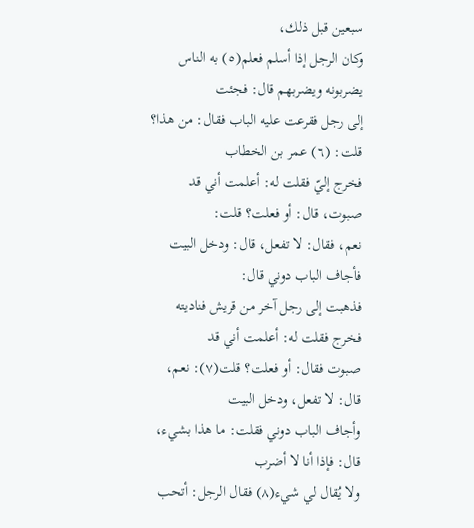سبعین قبل ذلك،
وكان الرجل إذا أسلم فعلم(٥) به الناس يضربونه ويضربهم قال: فجئت
إلى رجل فقرعت عليه الباب فقال: من هذا؟ قلت: (٦) عمر بن الخطاب
فخرج إليّ فقلت له: أعلمت أني قد صبوت، قال: أو فعلت؟ قلت:
نعم، فقال: لا تفعل، قال: ودخل البيت فأجاف الباب دوني قال:
فذهبت إلى رجل آخر من قريش فناديته فخرج فقلت له: أعلمت أني قد
صبوت فقال: أو فعلت؟ قلت(٧): نعم، قال: لا تفعل، ودخل البيت
وأجاف الباب دوني فقلت: ما هذا بشيء، قال: فإذا أنا لا أضرب
ولا يُقال لي شيء(٨) فقال الرجل: أتحب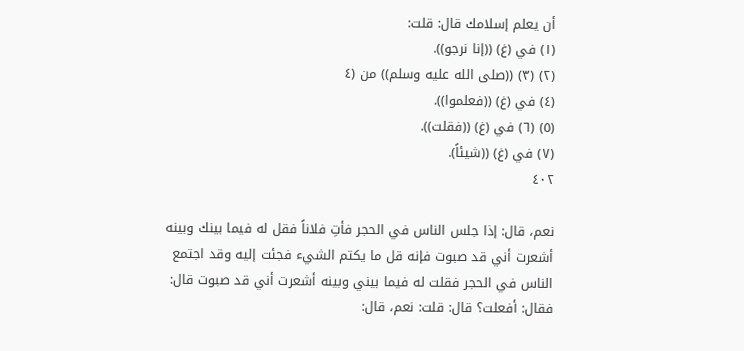أن يعلم إسلامك قال: قلت:
(١) في (غ) ((إنا نرجو)).
(٢) (٣) ((صلى الله عليه وسلم)) من (٤
(٤) في (غ) ((فعلموا)).
(٥) (٦) في (غ) ((فقلت)).
(٧) في (غ) ((شيئاً).
٤٠٢

نعم، قال: إذا جلس الناس في الحجر فأتِ فلاناً فقل له فيما بينك وبينه
أشعرت أني قد صبوت فإنه قل ما يكتم الشيء فجئت إليه وقد اجتمع
الناس في الحجر فقلت له فيما بيني وبينه أشعرت أني قد صبوت قال:
فقال: أفعلت؟ قال: قلت: نعم، قال: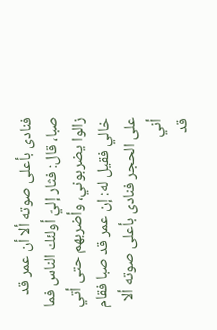فنادى بأعلى صوته ألا أن عمر قد
صبا، قال: فثار إليّ أولئك الناس فما زالوا يضربوني، وأضربهم حتى أتي
خالي فقيل له: إن عمر قد صبا فقام على الحجر فنادى بأعلى صوته ألا أني
قد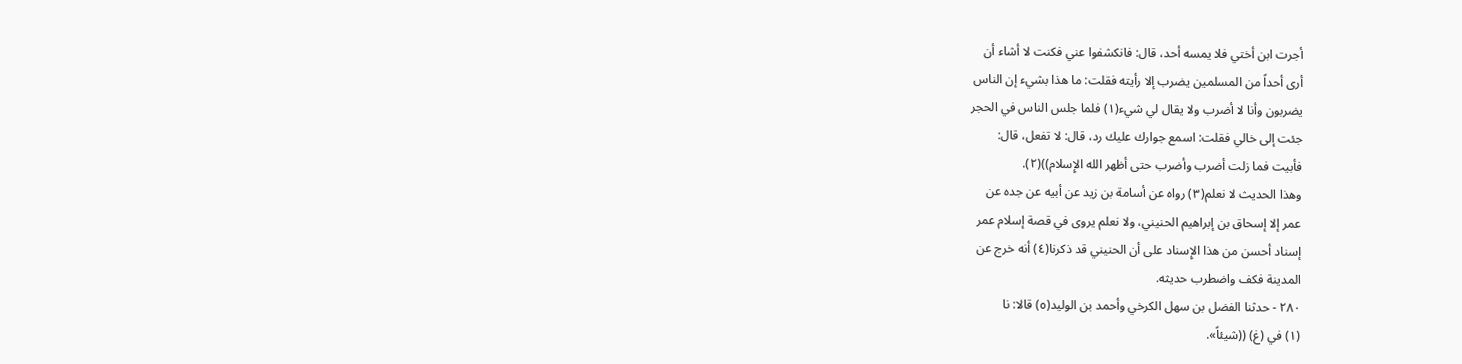أجرت ابن أختي فلا يمسه أحد، قال: فانكشفوا عني فكنت لا أشاء أن
أرى أحداً من المسلمين يضرب إلا رأيته فقلت: ما هذا بشيء إن الناس
يضربون وأنا لا أضرب ولا يقال لي شيء(١) فلما جلس الناس في الحجر
جئت إلى خالي فقلت: اسمع جوارك عليك رد، قال: لا تفعل، قال:
فأبيت فما زلت أضرب وأضرب حتى أظهر الله الإِسلام))(٢).
وهذا الحديث لا نعلم(٣) رواه عن أسامة بن زيد عن أبيه عن جده عن
عمر إلا إسحاق بن إبراهيم الحنيني، ولا نعلم يروى في قصة إسلام عمر
إسناد أحسن من هذا الإِسناد على أن الحنيني قد ذكرنا(٤) أنه خرج عن
المدینة فکف واضطرب حديثه.
٢٨٠ - حدثنا الفضل بن سهل الكرخي وأحمد بن الوليد(٥) قالا: نا
(١) في (غ) ((شيئاً».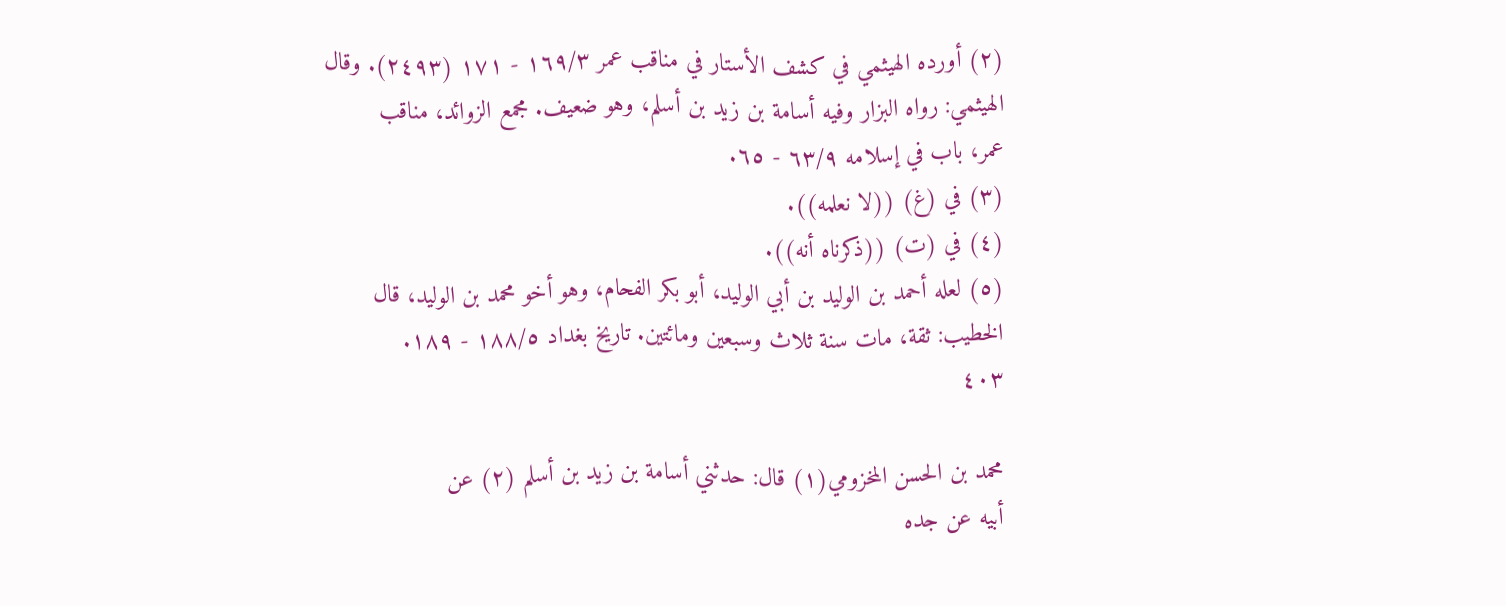(٢) أورده الهيثمي في كشف الأستار في مناقب عمر ١٦٩/٣ - ١٧١ (٢٤٩٣). وقال
الهيثمي: رواه البزار وفيه أسامة بن زيد بن أسلم، وهو ضعيف. مجمع الزوائد، مناقب
عمر، باب في إسلامه ٦٣/٩ - ٦٥.
(٣) في (غ) ((لا نعلمه)).
(٤) في (ت) ((ذكرناه أنه)).
(٥) لعله أحمد بن الوليد بن أبي الوليد، أبو بكر الفحام، وهو أخو محمد بن الوليد، قال
الخطيب: ثقة، مات سنة ثلاث وسبعين ومائتين. تاريخ بغداد ١٨٨/٥ - ١٨٩.
٤٠٣

محمد بن الحسن المخزومي(١) قال: حدثني أسامة بن زيد بن أسلم (٢) عن
أبيه عن جده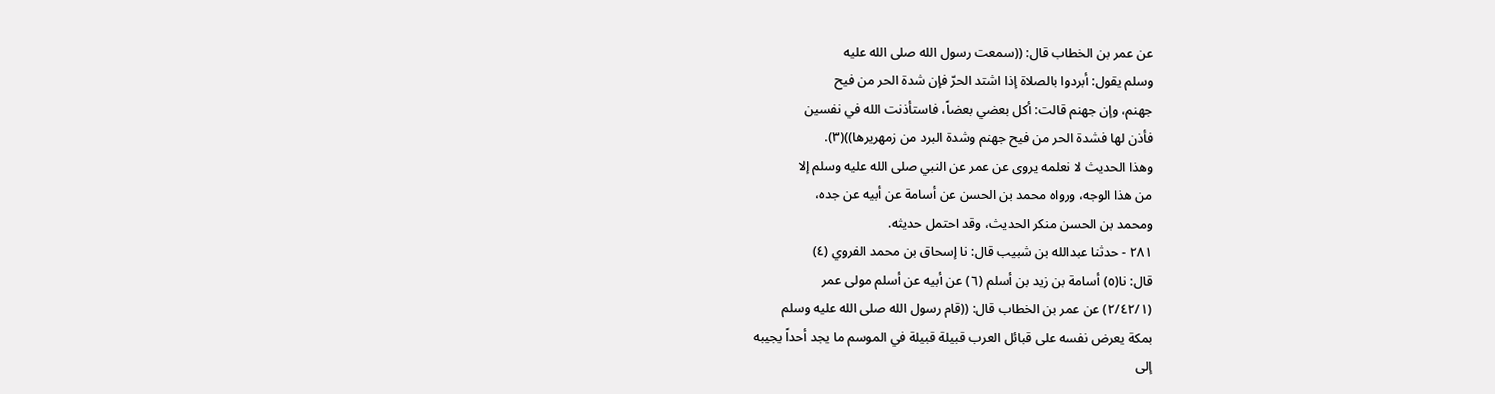عن عمر بن الخطاب قال: ((سمعت رسول الله صلى الله عليه
وسلم يقول: أبردوا بالصلاة إذا اشتد الحرّ فإن شدة الحر من فيح
جهنم، وإن جهنم قالت: أكل بعضي بعضاً، فاستأذنت الله في نفسين
فأذن لها فشدة الحر من فيح جهنم وشدة البرد من زمهريرها))(٣).
وهذا الحديث لا نعلمه يروى عن عمر عن النبي صلى الله عليه وسلم إلا
من هذا الوجه، ورواه محمد بن الحسن عن أسامة عن أبيه عن جده،
ومحمد بن الحسن منكر الحديث، وقد احتمل حدیثه.
٢٨١ - حدثنا عبدالله بن شبيب قال: نا إسحاق بن محمد الفروي (٤)
قال: نا(٥) أسامة بن زيد بن أسلم (٦) عن أبيه عن أسلم مولى عمر
(٢/٤٢/١) عن عمر بن الخطاب قال: ((قام رسول الله صلى الله عليه وسلم
بمكة يعرض نفسه على قبائل العرب قبيلة قبيلة في الموسم ما يجد أحداً يجيبه
إلى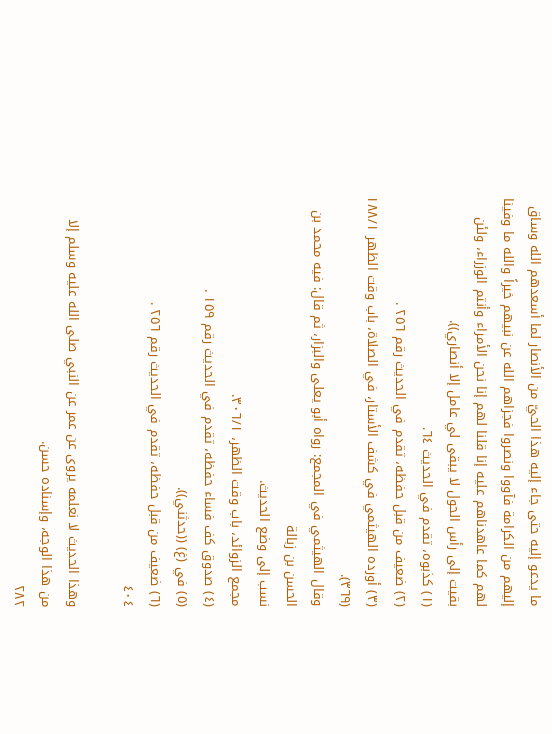ما يدعو إليه حتى جاء إليه هذا الحيّ من الأنصار لما أسعدهم الله وساق
إليهم من الكرامة فآووا ونصروا فجزاهم الله عن نبيهم خيراً والله ما وفينا
لهم كما عاهدناهم عليه إنا قلنا لهم إنا نحن الأمراء وأنتم الوزراء، ولئن
بقيت إلى رأس الحول لا يبقى لي عامل إلا أنصاري)).
(١) كذبوه، تقدم في الحديث ٦٤.
(٢) ضعيف من قبل حفظه، تقدم في الحديث رقم ٢٥٦ .
(٣) أورده الهيثمي في كشف الأستار، في الصلاة، باب وقت الظهر ١٨٨/١ (٣٦٩).
وقال الهيثمي في المجمع: رواه أبو يعلى والبزار، ثم قال: فيه محمد بن الحسن بن زبالة
نسب إلى وضع الحديث.
مجمع الزوائد، باب وقت الظهر، ٣٠٦/١.
(٤) صدوق كف فساء حفظه، تقدم في الحديث رقم ١٥٩ .
(٥) في (غ) ((حدثني)).
(٦) ضعيف من قبل حفظه، تقدم في الحديث رقم ٢٥٦ .
٤٠٤

وهذا الحديث لا نعلمه يروى عن عمر عن النبي صلى الله عليه وسلم إلا
من هذا الوجه، وإسناده حسن.
٢٨٢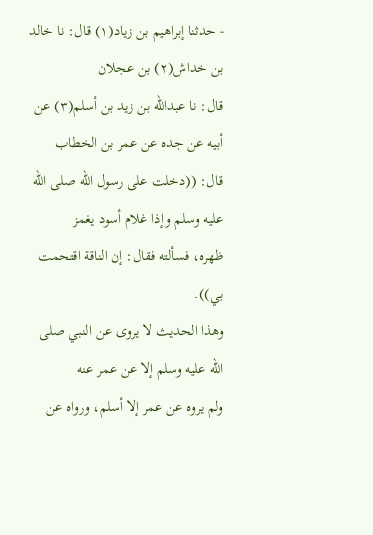- حدثنا إبراهيم بن زياد(١) قال: نا خالد بن خداش(٢) بن عجلان
قال: نا عبدالله بن زيد بن أسلم(٣) عن أبيه عن جده عن عمر بن الخطاب
قال: ((دخلت على رسول الله صلى الله عليه وسلم وإذا غلام أسود يغمز
ظهره، فسألته فقال: إن الناقة اقتحمت بي)).
وهذا الحديث لا يروى عن النبي صلى الله عليه وسلم إلا عن عمر عنه
ولم يروه عن عمر إلا أسلم، ورواه عن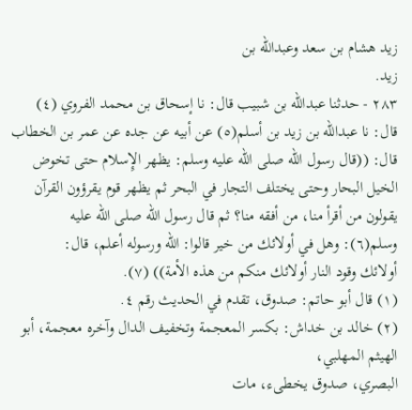زيد هشام بن سعد وعبدالله بن
زید.
٢٨٣ - حدثنا عبدالله بن شبيب قال: نا إسحاق بن محمد الفروي (٤)
قال: نا عبدالله بن زيد بن أسلم(٥) عن أبيه عن جده عن عمر بن الخطاب
قال: ((قال رسول الله صلى الله عليه وسلم: يظهر الإِسلام حتى تخوض
الخيل البحار وحتى يختلف التجار في البحر ثم يظهر قوم يقرؤون القرآن
يقولون من أقرأ منا، من أفقه منا؟ ثم قال رسول الله صلى الله عليه
وسلم(٦): وهل في أولائك من خير قالوا: الله ورسوله أعلم، قال:
أولائك وقود النار أولائك منكم من هذه الأمة)) (٧).
(١) قال أبو حاتم: صدوق، تقدم في الحديث رقم ٤.
(٢) خالد بن خداش: بكسر المعجمة وتخفيف الدال وآخره معجمة، أبو الهيثم المهلبي،
البصري، صدوق يخطىء، مات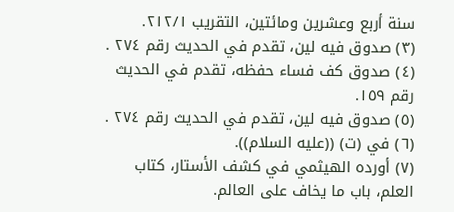سنة أربع وعشرين ومائتين، التقريب ٢١٢/١.
(٣) صدوق فيه لين، تقدم في الحديث رقم ٢٧٤ .
(٤) صدوق كف فساء حفظه، تقدم في الحديث رقم ١٥٩.
(٥) صدوق فيه لين، تقدم في الحديث رقم ٢٧٤ .
(٦) في (ت) ((عليه السلام)).
(٧) أورده الهيثمي في كشف الأستار، كتاب العلم، باب ما يخاف على العالم.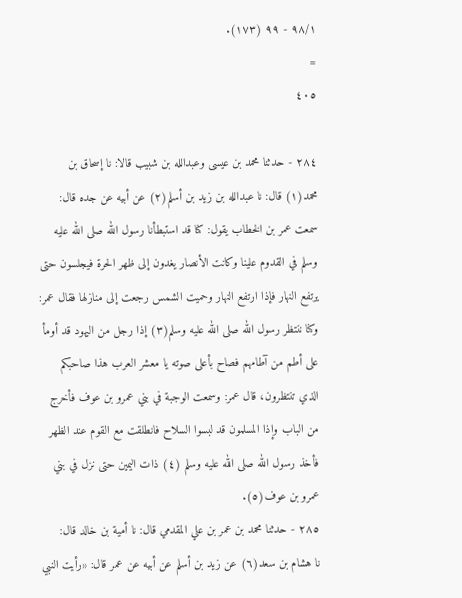٩٨/١ - ٩٩ (١٧٣).
=
٤٠٥

٢٨٤ - حدثنا محمد بن عيسى وعبدالله بن شبيب قالا: نا إسحاق بن
محمد(١) قال: نا عبدالله بن زيد بن أسلم(٢) عن أبيه عن جده قال:
سمعت عمر بن الخطاب يقول: كنا قد استبطأنا رسول الله صلى الله عليه
وسلم في القدوم علينا وكانت الأنصار يغدون إلى ظهر الحرة فيجلسون حتى
يرتفع النهار فإذا ارتفع النهار وحميت الشمس رجعت إلى منازلها فقال عمر:
وكنا ننتظر رسول الله صلى الله عليه وسلم(٣) إذا رجل من اليهود قد أومأ
على أطم من آطامهم فصاح بأعلى صوته يا معشر العرب هذا صاحبكم
الذي تنتظرون، قال عمر: وسمعت الوجبة في بني عمرو بن عوف فأخرج
من الباب وإذا المسلمون قد لبسوا السلاح فانطلقت مع القوم عند الظهر
فأخذ رسول الله صلى الله عليه وسلم (٤) ذات اليمين حتى نزل في بني
عمرو بن عوف(٥).
٢٨٥ - حدثنا محمد بن عمر بن علي المقدمي قال: نا أمية بن خالد قال:
نا هشام بن سعد(٦) عن زيد بن أسلم عن أبيه عن عمر قال: «رأيت النبي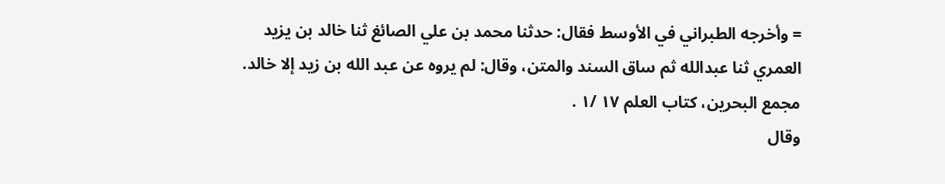= وأخرجه الطبراني في الأوسط فقال: حدثنا محمد بن علي الصائغ ثنا خالد بن يزيد
العمري ثنا عبدالله ثم ساق السند والمتن، وقال: لم يروه عن عبد الله بن زيد إلا خالد.
مجمع البحرين، كتاب العلم ١٧ /١ .
وقال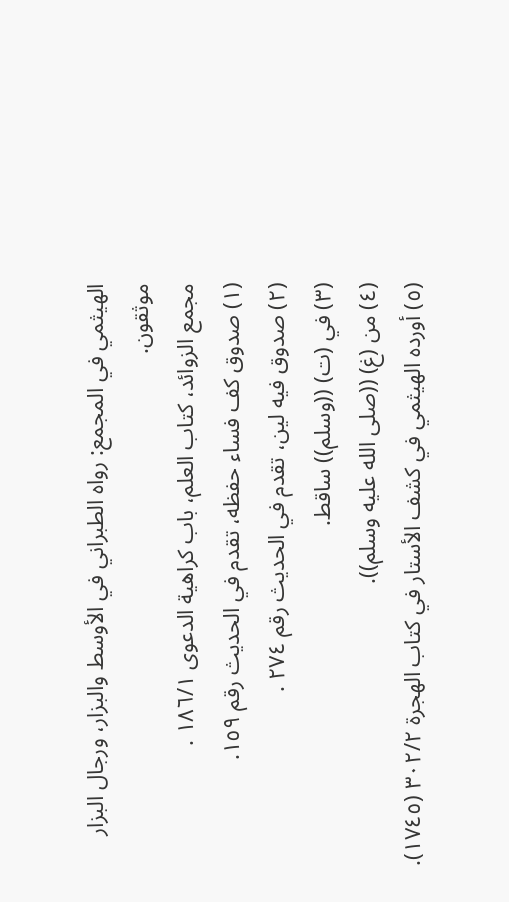الهيثمي في المجمع: رواه الطبراني في الأوسط والبزار، ورجال البزار موثقون.
مجمع الزوائد، كتاب العلم، باب كراهية الدعوى ١٨٦/١ .
(١) صدوق كف فساء حفظه، تقدم في الحديث رقم ١٥٩.
(٢) صدوق فيه لين، تقدم في الحديث رقم ٢٧٤ .
(٣) في (ت) ((وسلم)) ساقط.
(٤) من (غ) ((صلى الله عليه وسلم)).
(٥) أورده الهيثمي في كشف الأستار في كتاب الهجرة ٣٠٢/٢ (١٧٤٥).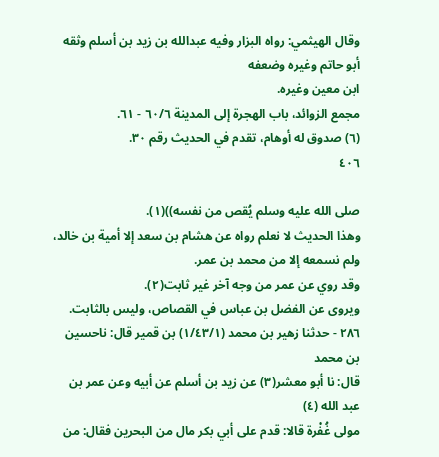وقال الهيثمي: رواه البزار وفيه عبدالله بن زيد بن أسلم وثقه أبو حاتم وغيره وضعفه
ابن معين وغيره.
مجمع الزوائد، باب الهجرة إلى المدينة ٦٠/٦ - ٦١.
(٦) صدوق له أوهام، تقدم في الحديث رقم ٣٠.
٤٠٦

صلى الله عليه وسلم يُقص من نفسه))(١).
وهذا الحديث لا نعلم رواه عن هشام بن سعد إلا أمية بن خالد،
ولم نسمعه إلا من محمد بن عمر.
وقد روي عن عمر من وجه آخر غير ثابت(٢).
ويروى عن الفضل بن عباس في القصاص، وليس بالثابت.
٢٨٦ - حدثنا زهير بن محمد (١/٤٣/١) بن قمير قال: ناحسين بن محمد
قال: نا أبو معشر(٣) عن زيد بن أسلم عن أبيه وعن عمر بن عبد الله (٤)
مولى غُفْرة قالا: قدم على أبي بكر مال من البحرين فقال: من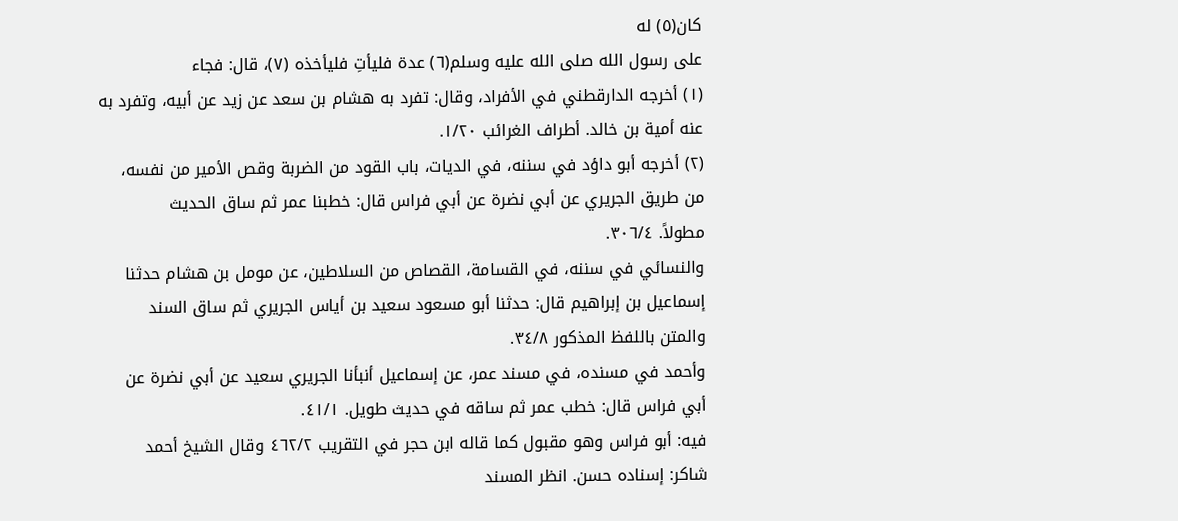كان(٥) له
على رسول الله صلى الله عليه وسلم(٦) عدة فليأتِ فليأخذه (٧)، قال: فجاء
(١) أخرجه الدارقطني في الأفراد، وقال: تفرد به هشام بن سعد عن زيد عن أبيه، وتفرد به
عنه أمية بن خالد. أطراف الغرائب ١/٢٠.
(٢) أخرجه أبو داؤد في سننه، في الديات، باب القود من الضربة وقص الأمير من نفسه،
من طريق الجريري عن أبي نضرة عن أبي فراس قال: خطبنا عمر ثم ساق الحديث
مطولاً. ٣٠٦/٤.
والنسائي في سننه، في القسامة، القصاص من السلاطين، عن مومل بن هشام حدثنا
إسماعيل بن إبراهيم قال: حدثنا أبو مسعود سعيد بن أياس الجريري ثم ساق السند
والمتن باللفظ المذكور ٣٤/٨.
وأحمد في مسنده، في مسند عمر، عن إسماعيل أنبأنا الجريري سعيد عن أبي نضرة عن
أبي فراس قال: خطب عمر ثم ساقه في حديث طويل. ٤١/١.
فيه: أبو فراس وهو مقبول كما قاله ابن حجر في التقريب ٤٦٢/٢ وقال الشيخ أحمد
شاكر: إسناده حسن. انظر المسند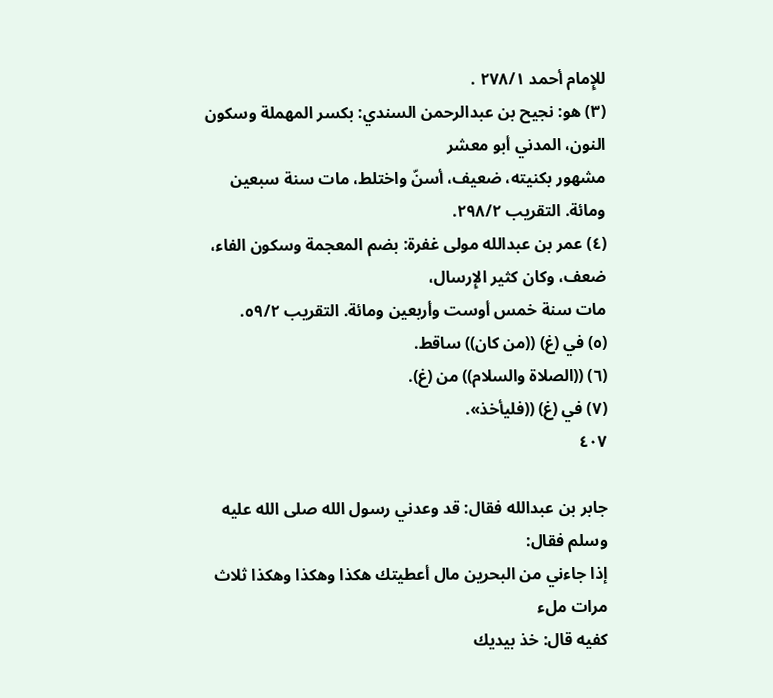للإِمام أحمد ٢٧٨/١ .
(٣) هو: نجيح بن عبدالرحمن السندي: بكسر المهملة وسكون النون، المدني أبو معشر
مشهور بكنيته، ضعيف، أسنّ واختلط، مات سنة سبعين ومائة. التقريب ٢٩٨/٢.
(٤) عمر بن عبدالله مولى غفرة: بضم المعجمة وسكون الفاء، ضعف، وکان کثیر الإِرسال،
مات سنة خمس أوست وأربعين ومائة. التقريب ٥٩/٢.
(٥) في (غ) ((من كان)) ساقط.
(٦) ((الصلاة والسلام)) من (غ).
(٧) في (غ) ((فلیأخذ».
٤٠٧

جابر بن عبدالله فقال: قد وعدني رسول الله صلى الله عليه وسلم فقال:
إذا جاءني من البحرين مال أعطيتك هكذا وهكذا وهكذا ثلاث مرات ملء
كفيه قال: خذ بيديك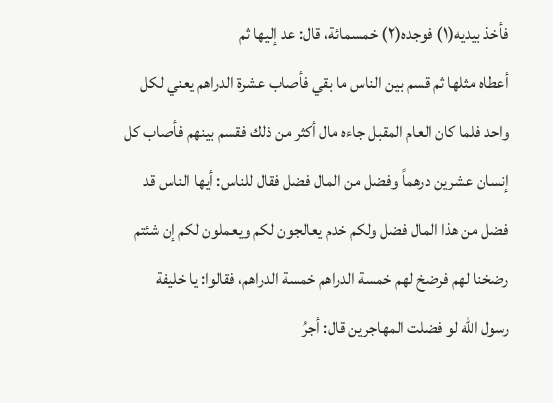فأخذ بيديه(١) فوجده(٢) خمسمائة، قال: عد إليها ثم
أعطاه مثلها ثم قسم بين الناس ما بقي فأصاب عشرة الدراهم يعني لكل
واحد فلما كان العام المقبل جاءه مال أكثر من ذلك فقسم بينهم فأصاب كل
إنسان عشرين درهماً وفضل من المال فضل فقال للناس: أيها الناس قد
فضل من هذا المال فضل ولكم خدم يعالجون لكم ويعملون لكم إن شئتم
رضخنا لهم فرضخ لهم خمسة الدراهم خمسة الدراهم، فقالوا: يا خليفة
رسول الله لو فضلت المهاجرين قال: أجرُ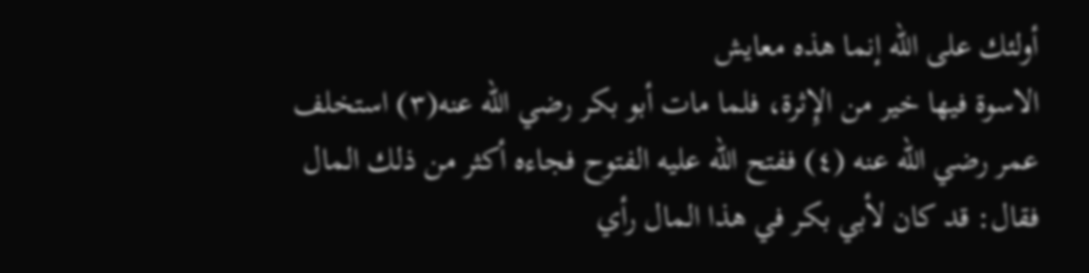أولئك على الله إنما هذه معايش
الاسوة فيها خير من الإِثرة، فلما مات أبو بكر رضي الله عنه(٣) استخلف
عمر رضي الله عنه (٤) ففتح الله عليه الفتوح فجاءه أكثر من ذلك المال
فقال: قد كان لأبي بكر في هذا المال رأي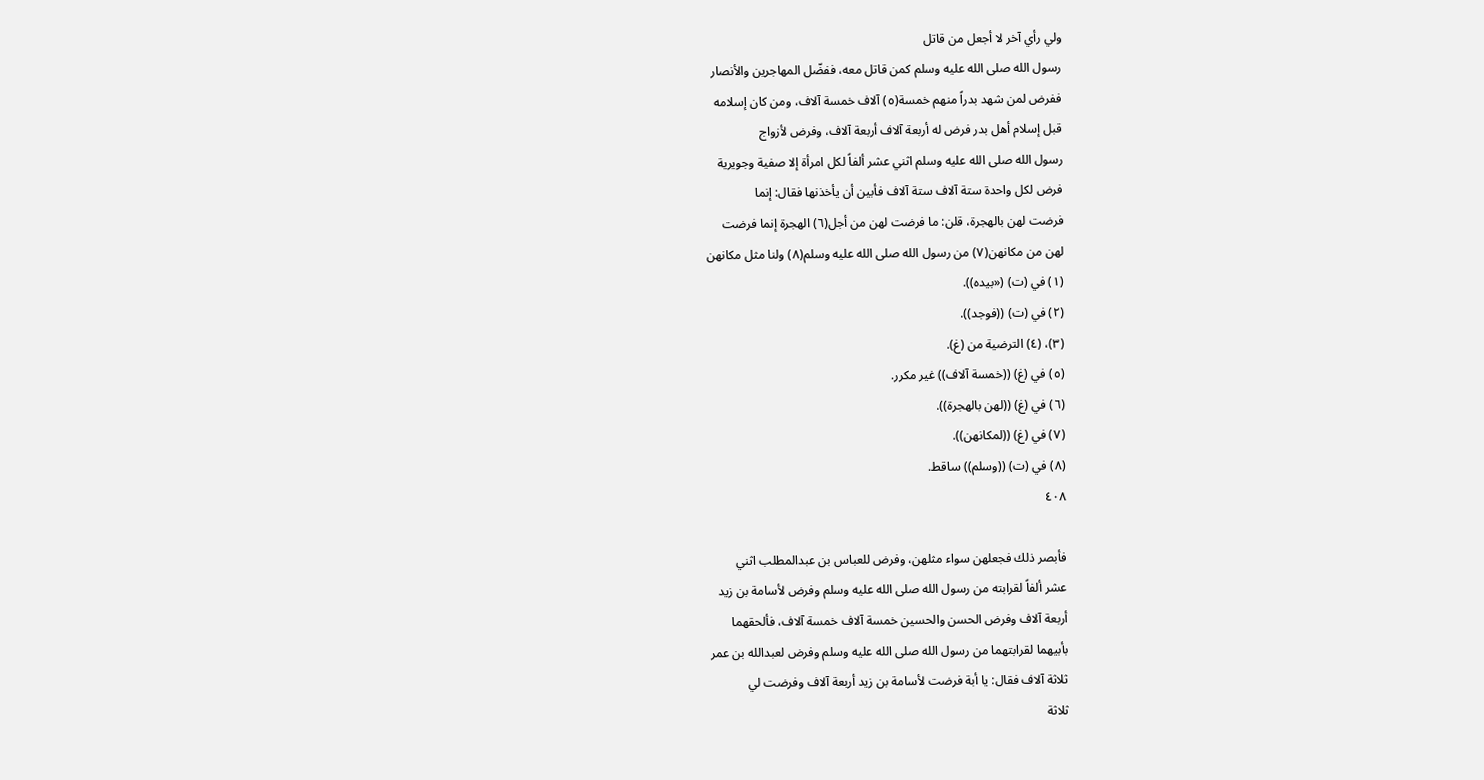ولي رأي آخر لا أجعل من قاتل
رسول الله صلى الله عليه وسلم كمن قاتل معه، ففضّل المهاجرين والأنصار
ففرض لمن شهد بدراً منهم خمسة(٥) آلاف خمسة آلاف، ومن كان إسلامه
قبل إسلام أهل بدر فرض له أربعة آلاف أربعة آلاف، وفرض لأزواج
رسول الله صلى الله عليه وسلم اثني عشر ألفاً لكل امرأة إلا صفية وجويرية
فرض لكل واحدة ستة آلاف ستة آلاف فأبين أن يأخذنها فقال: إنما
فرضت لهن بالهجرة، قلن: ما فرضت لهن من أجل(٦) الهجرة إنما فرضت
لهن من مكانهن(٧) من رسول الله صلى الله عليه وسلم(٨) ولنا مثل مكانهن
(١) في (ت) («بيده)).
(٢) في (ت) ((فوجد)).
(٣)، (٤) الترضية من (غ).
(٥) في (غ) ((خمسة آلاف)) غير مكرر.
(٦) في (غ) ((لهن بالهجرة)).
(٧) في (غ) ((لمكانهن)).
(٨) في (ت) ((وسلم)) ساقط.
٤٠٨

فأبصر ذلك فجعلهن سواء مثلهن، وفرض للعباس بن عبدالمطلب اثني
عشر ألفاً لقرابته من رسول الله صلى الله عليه وسلم وفرض لأسامة بن زيد
أربعة آلاف وفرض الحسن والحسين خمسة آلاف خمسة آلاف، فألحقهما
بأبيهما لقرابتهما من رسول الله صلى الله عليه وسلم وفرض لعبدالله بن عمر
ثلاثة آلاف فقال: يا أبة فرضت لأسامة بن زيد أربعة آلاف وفرضت لي
ثلاثة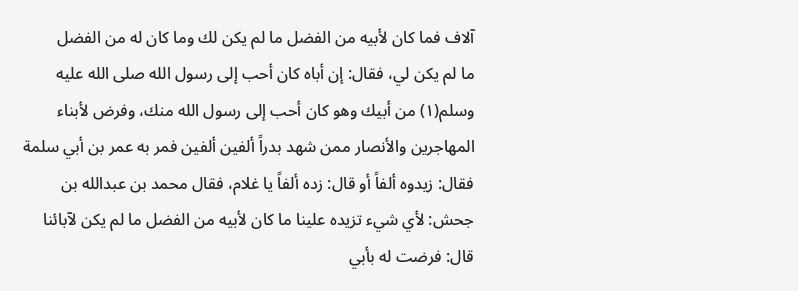آلاف فما كان لأبيه من الفضل ما لم يكن لك وما كان له من الفضل
ما لم يكن لي، فقال: إن أباه كان أحب إلى رسول الله صلى الله عليه
وسلم(١) من أبيك وهو كان أحب إلى رسول الله منك، وفرض لأبناء
المهاجرين والأنصار ممن شهد بدراً ألفين ألفين فمر به عمر بن أبي سلمة
فقال: زيدوه ألفاً أو قال: زده ألفاً يا غلام، فقال محمد بن عبدالله بن
جحش: لأي شيء تزيده علينا ما كان لأبيه من الفضل ما لم يكن لآبائنا
قال: فرضت له بأبي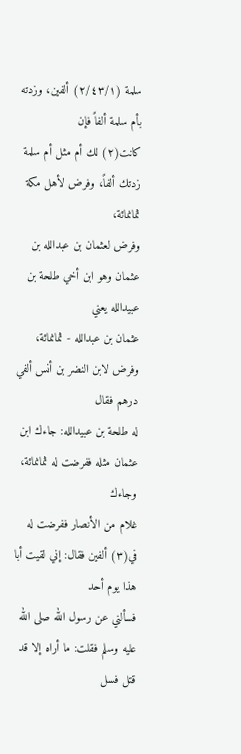سلمة (٢/٤٣/١) ألفين، وزدته بأم سلمة ألفاً فإن
كانت(٢) لك أم مثل أم سلمة زدتك ألفاً، وفرض لأهل مكة ثمانمائة،
وفرض لعثمان بن عبدالله بن عثمان وهو ابن أخي طلحة بن عبيدالله يعني
عثمان بن عبدالله - ثمانمائة، وفرض لابن النضر بن أنس ألفي درهم فقال
له طلحة بن عبيدالله: جاءك ابن عثمان مثله ففرضت له ثمانمائة، وجاءك
غلام من الأنصار ففرضت له في(٣) ألفين فقال: إني لقيت أبا هذا يوم أحد
فسألني عن رسول الله صلى الله عليه وسلم فقلت: ما أراه إلا قد قتل فسل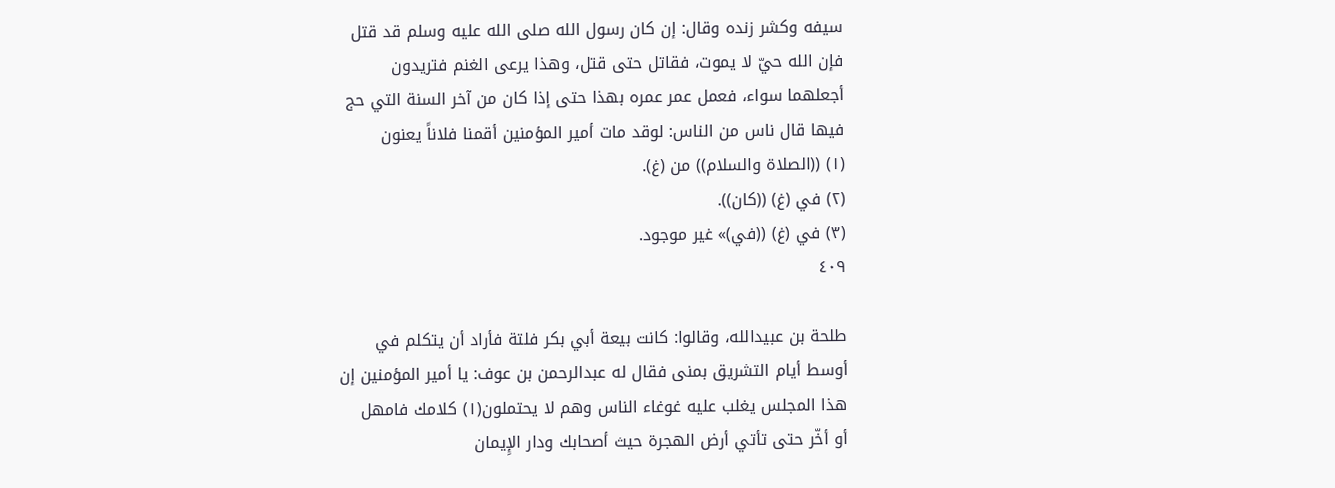سیفه وکشر زنده وقال: إن كان رسول الله صلى الله عليه وسلم قد قتل
فإن الله حيّ لا يموت، فقاتل حتى قتل، وهذا يرعى الغنم فتريدون
أجعلهما سواء، فعمل عمر عمره بهذا حتى إذا كان من آخر السنة التي حج
فيها قال ناس من الناس: لوقد مات أمير المؤمنين أقمنا فلاناً يعنون
(١) ((الصلاة والسلام)) من (غ).
(٢) في (غ) ((كان)).
(٣) في (غ) ((في)» غير موجود.
٤٠٩

طلحة بن عبيدالله، وقالوا: كانت بيعة أبي بكر فلتة فأراد أن يتكلم في
أوسط أيام التشريق بمنى فقال له عبدالرحمن بن عوف: يا أمير المؤمنين إن
هذا المجلس يغلب عليه غوغاء الناس وهم لا يحتملون(١) كلامك فامهل
أو أخّر حتى تأتي أرض الهجرة حيث أصحابك ودار الإِيمان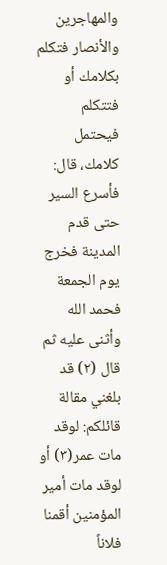والمهاجرين
والأنصار فتكلم بكلامك أو فتتكلم فيحتمل كلامك، قال: فأسرع السير
حتى قدم المدينة فخرج يوم الجمعة فحمد الله وأثنى عليه ثم قال (٢) قد
بلغني مقالة قائلكم: لوقد مات عمر(٣) أو لوقد مات أمير المؤمنين أقمنا
فلاناً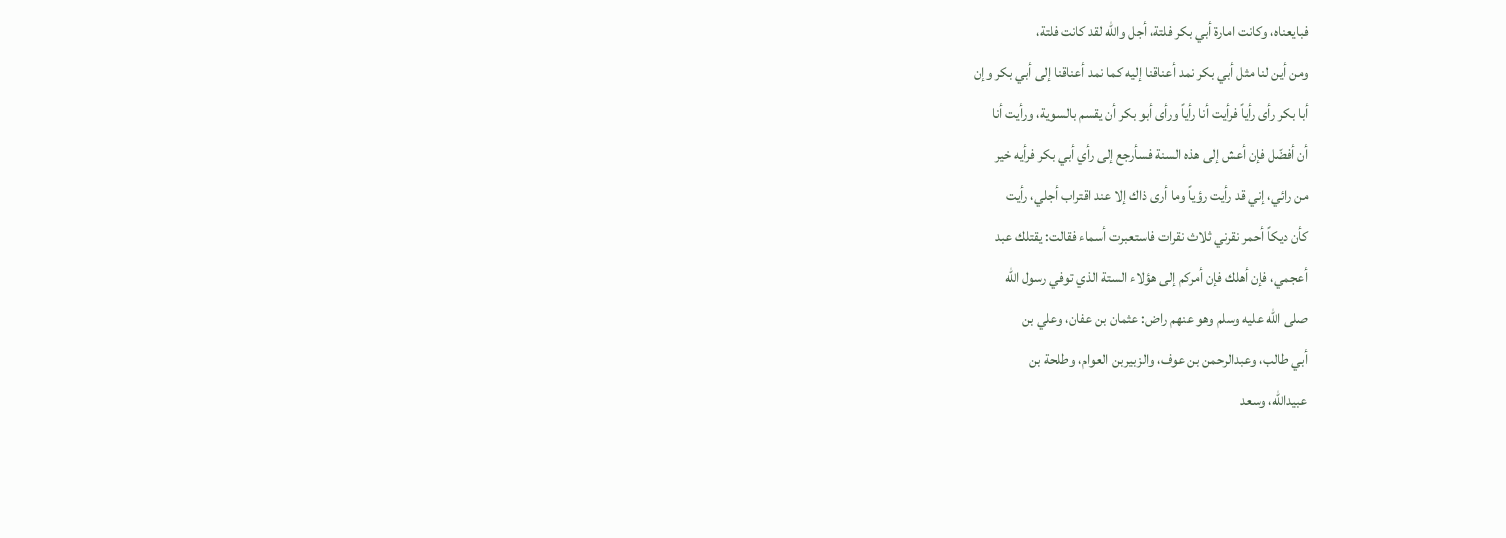فبايعناه، وكانت امارة أبي بكر فلتة، أجل والله لقد كانت فلتة،
ومن أين لنا مثل أبي بكر نمد أعناقنا إليه كما نمد أعناقنا إلى أبي بكر وإن
أبا بكر رأى رأياً فرأيت أنا رأياً ورأى أبو بكر أن يقسم بالسوية، ورأيت أنا
أن أفضّل فإن أعش إلى هذه السنة فسأرجع إلى رأي أبي بكر فرأيه خير
من رائي، إني قد رأيت رؤياً وما أرى ذاك إلا عند اقتراب أجلي، رأيت
كأن ديكاً أحمر نقرني ثلاث نقرات فاستعبرت أسماء فقالت: يقتلك عبد
أعجمي، فإن أهلك فإن أمركم إلى هؤلاء الستة الذي توفي رسول الله
صلى الله عليه وسلم وهو عنهم راض: عثمان بن عفان، وعلي بن
أبي طالب، وعبدالرحمن بن عوف، والزبيربن العوام، وطلحة بن
عبيدالله، وسعد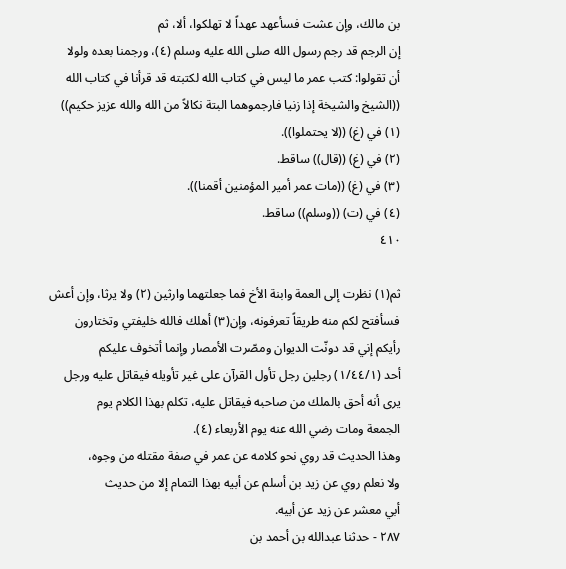بن مالك، وإن عشت فسأعهد عهداً لا تهلكوا، ألا، ثم
إن الرجم قد رجم رسول الله صلى الله عليه وسلم (٤)، ورجمنا بعده ولولا
أن تقولوا: كتب عمر ما ليس في كتاب الله لكتبته قد قرأنا في كتاب الله
((الشيخ والشيخة إذا زنيا فارجموهما البتة نكالاً من الله والله عزيز حكيم))
(١) في (غ) ((لا يحتملوا)).
(٢) في (غ) ((قال)) ساقط.
(٣) في (غ) ((مات عمر أمير المؤمنين أقمنا)).
(٤) في (ت) ((وسلم)) ساقط.
٤١٠

ثم(١) نظرت إلى العمة وابنة الأخ فما جعلتهما وارثين (٢) ولا يرثا، وإن أعش
فسأفتح لكم منه طريقاً تعرفونه، وإن(٣) أهلك فالله خليفتي وتختارون
رأيكم إني قد دونّت الديوان ومصّرت الأمصار وإنما أتخوف عليكم
أحد (١/٤٤/١) رجلين رجل تأول القرآن على غير تأويله فيقاتل عليه ورجل
يرى أنه أحق بالملك من صاحبه فيقاتل عليه، تكلم بهذا الكلام يوم
الجمعة ومات رضي الله عنه يوم الأربعاء (٤).
وهذا الحديث قد روي نحو كلامه عن عمر في صفة مقتله من وجوه،
ولا نعلم روي عن زيد بن أسلم عن أبيه بهذا التمام إلا من حديث
أبي معشر عن زيد عن أبيه.
٢٨٧ - حدثنا عبدالله بن أحمد بن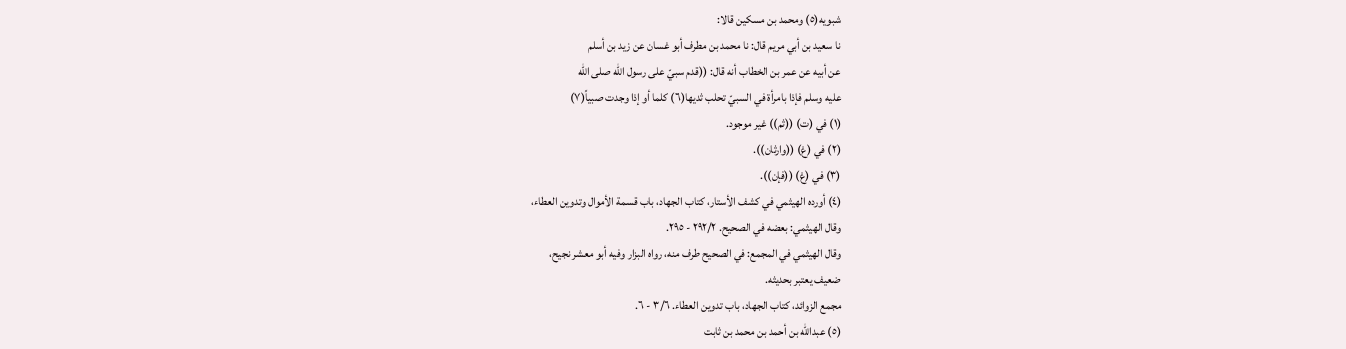شبويه(٥) ومحمد بن مسكين قالا:
نا سعيد بن أبي مريم قال: نا محمد بن مطرف أبو غسان عن زيد بن أسلم
عن أبيه عن عمر بن الخطاب أنه قال: ((قدم سبيّ على رسول الله صلى الله
عليه وسلم فإذا بامرأة في السبيّ تحلب ثديها(٦) كلما أو إذا وجدت صبياً(٧)
(١) في (ت) ((ثم)) غير موجود.
(٢) في (غ) ((وارثان)).
(٣) في (غ) ((فإن)).
(٤) أورده الهيثمي في كشف الأستار، كتاب الجهاد، باب قسمة الأموال وتدوين العطاء،
وقال الهيثمي: بعضه في الصحيح. ٢٩٢/٢ - ٢٩٥.
وقال الهيثمي في المجمع: في الصحيح طرف منه، رواه البزار وفيه أبو معشر نجيح،
ضعیف یعتبر بحديثه.
مجمع الزوائد، كتاب الجهاد، باب تدوين العطاء. ٣/٦ - ٦.
(٥) عبدالله بن أحمد بن محمد بن ثابت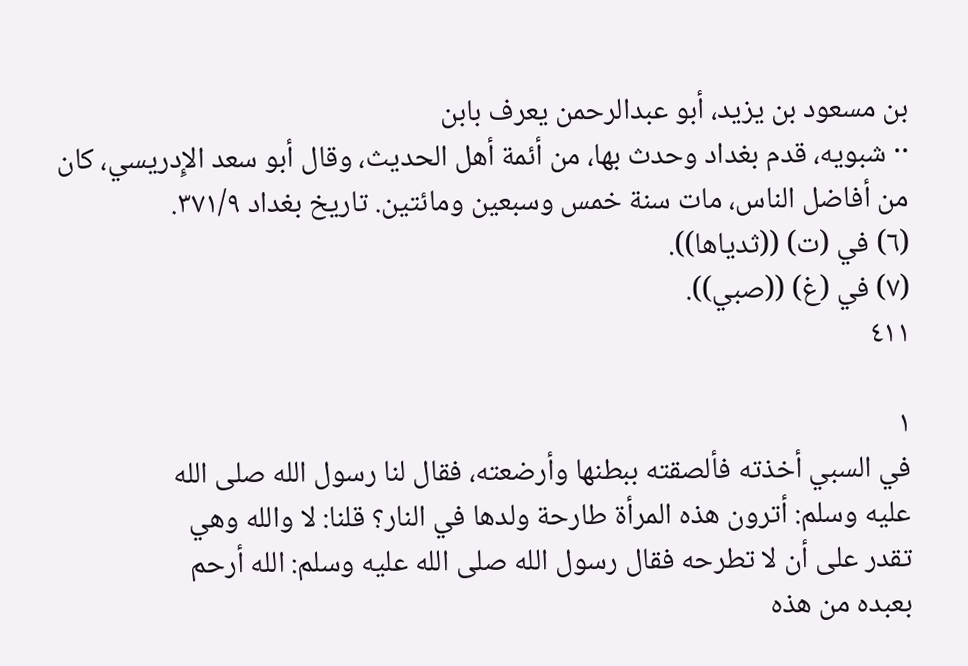بن مسعود بن يزيد، أبو عبدالرحمن يعرف بابن
·· شبويه، قدم بغداد وحدث بها، من أئمة أهل الحديث، وقال أبو سعد الإِدريسي، كان
من أفاضل الناس، مات سنة خمس وسبعين ومائتين. تاريخ بغداد ٣٧١/٩.
(٦) في (ت) ((ثدياها)).
(٧) في (غ) ((صبي)).
٤١١

١
في السبي أخذته فألصقته ببطنها وأرضعته، فقال لنا رسول الله صلى الله
عليه وسلم: أترون هذه المرأة طارحة ولدها في النار؟ قلنا: لا والله وهي
تقدر على أن لا تطرحه فقال رسول الله صلى الله عليه وسلم: الله أرحم
بعبده من هذه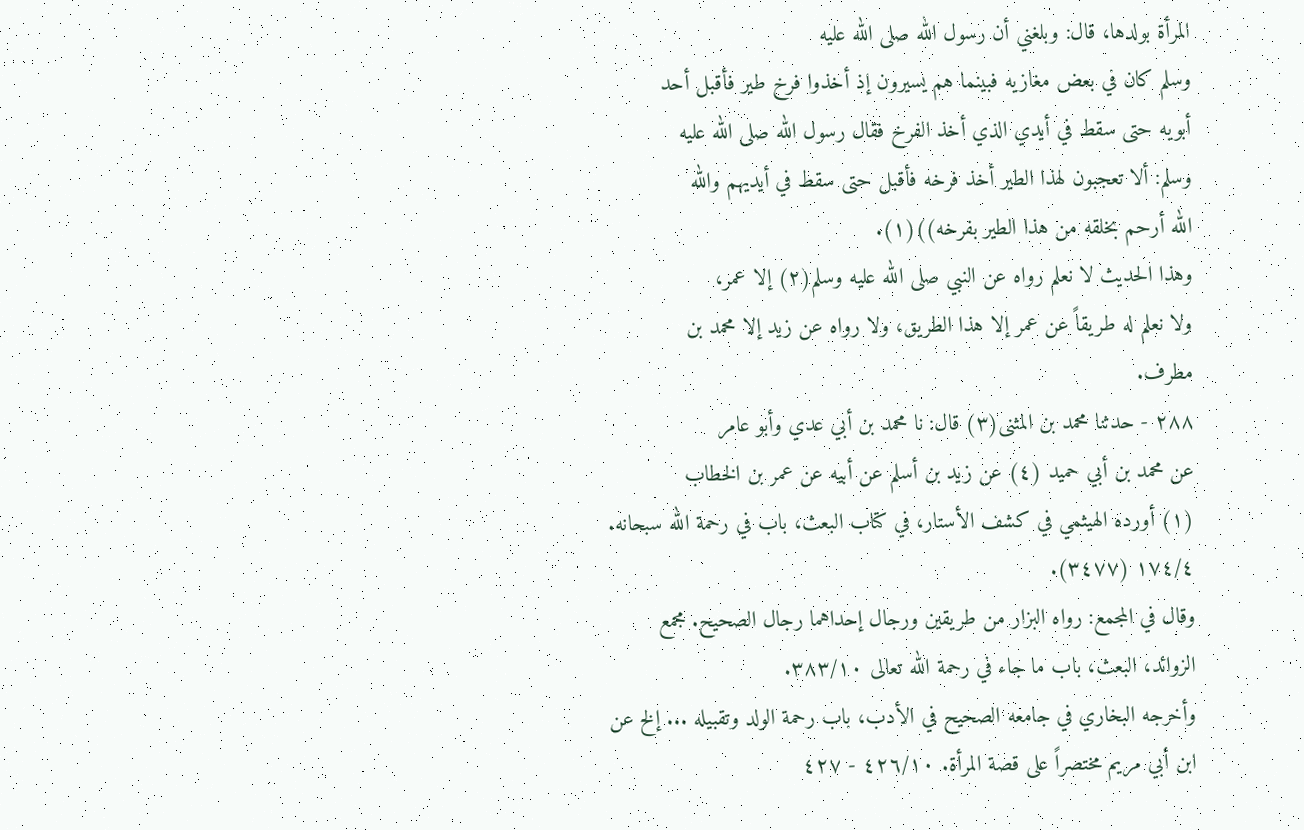المرأة بولدها، قال: وبلغني أن رسول الله صلى الله عليه
وسلم كان في بعض مغازيه فبينما هم يسيرون إذ أخذوا فرخ طير فأقبل أحد
أبويه حتى سقط في أيدي الذي أخذ الفرخ فقال رسول الله صلى الله عليه
وسلم: ألا تعجبون لهذا الطير أخذ فرخه فأقبل حتى سقط في أيديهم والله
الله أرحم بخلقه من هذا الطير بفرخه))(١).
وهذا الحديث لا نعلم رواه عن النبي صلى الله عليه وسلم(٢) إلا عمر،
ولا نعلم له طريقاً عن عمر إلا هذا الطريق، ولا رواه عن زيد إلا محمد بن
مطرف.
٢٨٨ - حدثنا محمد بن المثنى(٣) قال: نا محمد بن أبي عدي وأبو عامر
عن محمد بن أبي حميد (٤) عن زيد بن أسلم عن أبيه عن عمر بن الخطاب
(١) أورده الهيثمي في كشف الأستار، في كتاب البعث، باب في رحمة الله سبحانه.
١٧٤/٤ (٣٤٧٧).
وقال في المجمع: رواه البزار من طريقين ورجال إحداهما رجال الصحيح. مجمع
الزوائد، البعث، باب ما جاء في رحمة الله تعالى ٣٨٣/١٠.
وأخرجه البخاري في جامعه الصحيح في الأدب، باب رحمة الولد وتقبيله ... إلخ عن
ابن أبي مريم مختصراً على قصة المرأة. ٤٢٦/١٠ - ٤٢٧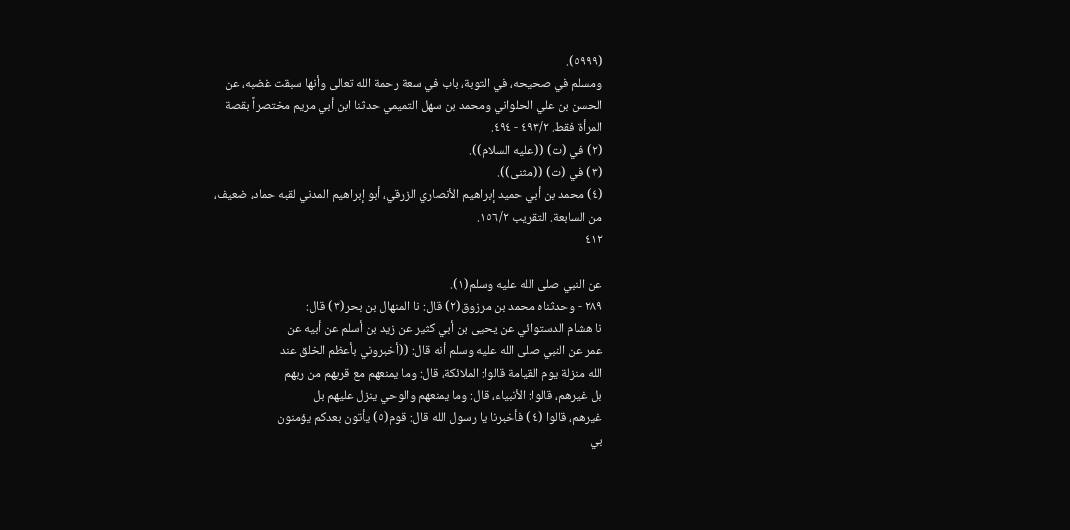(٥٩٩٩).
ومسلم في صحيحه، في التوبة، باب في سعة رحمة الله تعالى وأنها سبقت غضبه، عن
الحسن بن علي الحلواني ومحمد بن سهل التميمي حدثنا ابن أبي مريم مختصراً بقصة
المرأة فقط. ٤٩٣/٢ - ٤٩٤.
(٢) في (ت) ((عليه السلام)).
(٣) في (ت) ((مثنی)).
(٤) محمد بن أبي حميد إبراهيم الأنصاري الزرقي، أبو إبراهيم المدني لقبه حماد، ضعيف،
من السابعة. التقريب ١٥٦/٢.
٤١٢

عن النبي صلى الله عليه وسلم(١).
٢٨٩ - وحدثناه محمد بن مرزوق(٢) قال: نا المنهال بن بحر(٣) قال:
نا هشام الدستوائي عن يحيى بن أبي كثير عن زيد بن أسلم عن أبيه عن
عمر عن النبي صلى الله عليه وسلم أنه قال: ((أخبروني بأعظم الخلق عند
الله منزلة يوم القيامة قالوا: الملائكة، قال: وما يمنعهم مع قربهم من ربهم
بل غيرهم، قالوا: الأنبياء، قال: وما يمنعهم والوحي ينزل عليهم بل
غيرهم، قالوا (٤) فأخبرنا يا رسول الله قال: قوم(٥) يأتون بعدكم يؤمنون
بي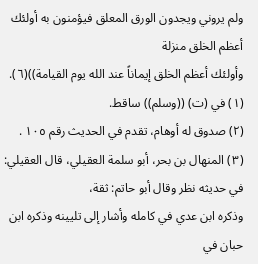ولم يروني ويجدون الورق المعلق فيؤمنون به أولئك أعظم الخلق منزلة
وأولئك أعظم الخلق إيماناً عند الله يوم القيامة))(٦).
(١) في (ت) ((وسلم)) ساقط.
(٢) صدوق له أوهام، تقدم في الحديث رقم ١٠٥ .
(٣) المنهال بن بحر، أبو سلمة العقيلي، قال العقيلي: في حديثه نظر وقال أبو حاتم: ثقة،
وذكره ابن عدي في كامله وأشار إلى تليينه وذكره ابن حبان في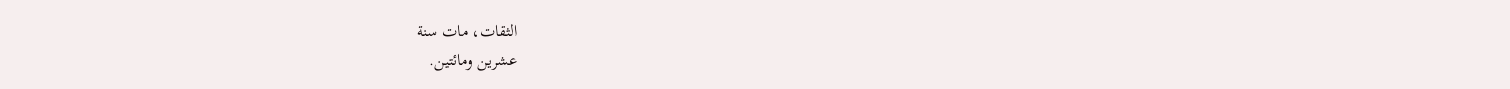الثقات، مات سنة
عشرين ومائتين.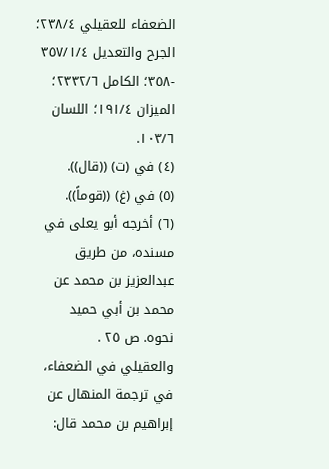الضعفاء للعقيلي ٢٣٨/٤؛ الجرح والتعديل ٣٥٧/١/٤ -٣٥٨؛ الكامل ٢٣٣٢/٦؛
الميزان ١٩١/٤؛ اللسان ١٠٣/٦.
(٤) في (ت) ((قال)).
(٥) في (غ) ((قوماً)).
(٦) أخرجه أبو يعلى في مسنده، من طريق عبدالعزيز بن محمد عن محمد بن أبي حميد
نحوه. ص ٢٥ .
والعقيلي في الضعفاء، في ترجمة المنهال عن إبراهيم بن محمد قال: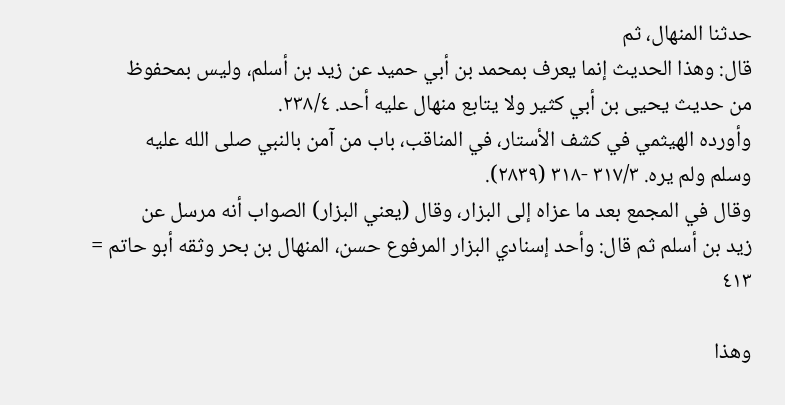حدثنا المنهال، ثم
قال: وهذا الحديث إنما يعرف بمحمد بن أبي حميد عن زيد بن أسلم، وليس بمحفوظ
من حديث يحيى بن أبي كثير ولا يتابع منهال عليه أحد. ٢٣٨/٤.
وأورده الهيثمي في كشف الأستار، في المناقب، باب من آمن بالنبي صلى الله عليه
وسلم ولم يره. ٣١٧/٣ -٣١٨ (٢٨٣٩).
وقال في المجمع بعد ما عزاه إلى البزار، وقال (يعني البزار) الصواب أنه مرسل عن
زيد بن أسلم ثم قال: وأحد إسنادي البزار المرفوع حسن، المنهال بن بحر وثقه أبو حاتم =
٤١٣

وهذا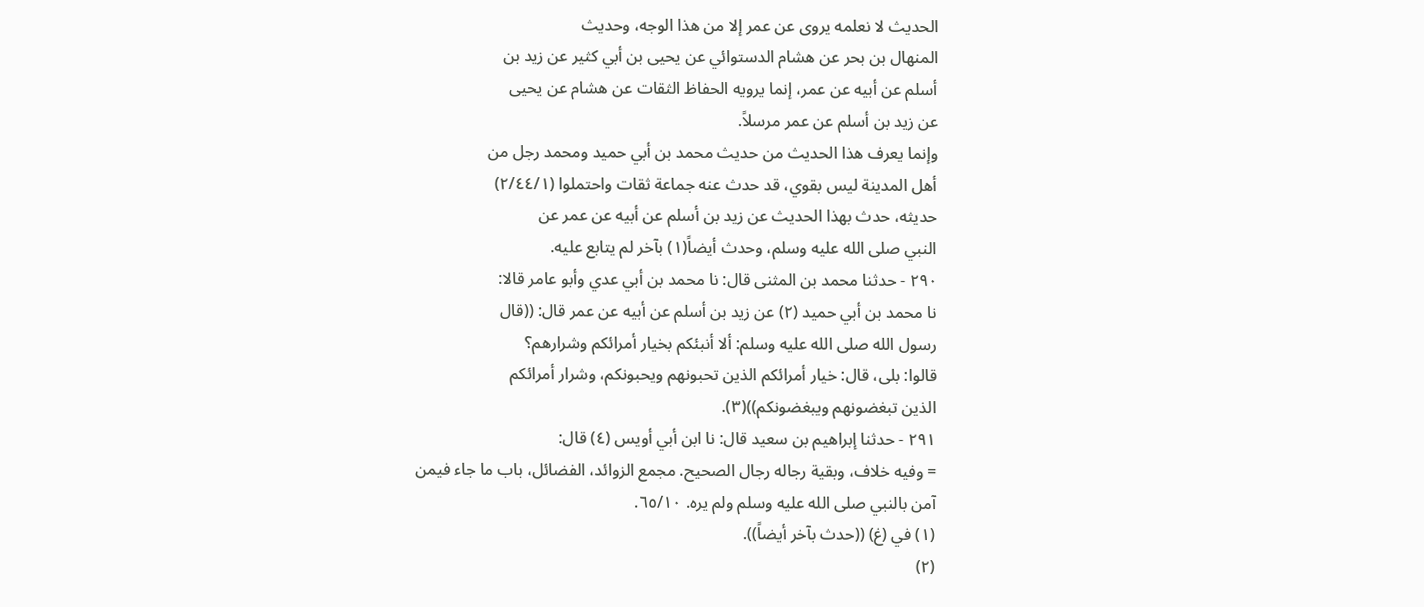الحديث لا نعلمه يروى عن عمر إلا من هذا الوجه، وحديث
المنهال بن بحر عن هشام الدستوائي عن يحيى بن أبي كثير عن زيد بن
أسلم عن أبيه عن عمر، إنما يرويه الحفاظ الثقات عن هشام عن يحيى
عن زيد بن أسلم عن عمر مرسلاً.
وإنما يعرف هذا الحديث من حديث محمد بن أبي حميد ومحمد رجل من
أهل المدينة ليس بقوي، قد حدث عنه جماعة ثقات واحتملوا (٢/٤٤/١)
حديثه، حدث بهذا الحديث عن زيد بن أسلم عن أبيه عن عمر عن
النبي صلى الله عليه وسلم، وحدث أيضاً(١) بآخر لم يتابع عليه.
٢٩٠ - حدثنا محمد بن المثنى قال: نا محمد بن أبي عدي وأبو عامر قالا:
نا محمد بن أبي حميد (٢) عن زيد بن أسلم عن أبيه عن عمر قال: ((قال
رسول الله صلى الله عليه وسلم: ألا أنبئكم بخيار أمرائكم وشرارهم؟
قالوا: بلى، قال: خيار أمرائكم الذين تحبونهم ويحبونكم، وشرار أمرائكم
الذين تبغضونهم ويبغضونكم))(٣).
٢٩١ - حدثنا إبراهيم بن سعيد قال: نا ابن أبي أويس (٤) قال:
= وفيه خلاف، وبقية رجاله رجال الصحيح. مجمع الزوائد، الفضائل، باب ما جاء فيمن
آمن بالنبي صلى الله عليه وسلم ولم يره. ٦٥/١٠.
(١) في (غ) ((حدث بآخر أيضاً)).
(٢)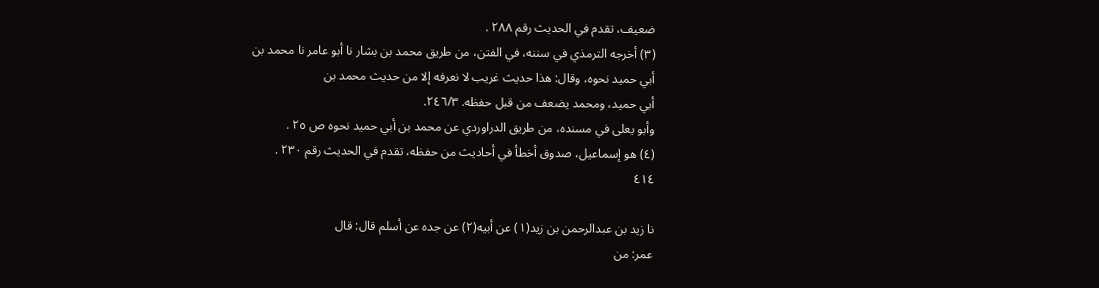ضعيف، تقدم في الحديث رقم ٢٨٨ .
(٣) أخرجه الترمذي في سننه، في الفتن، من طريق محمد بن بشار نا أبو عامر نا محمد بن
أبي حميد نحوه، وقال: هذا حديث غريب لا نعرفه إلا من حديث محمد بن
أبي حميد، ومحمد يضعف من قبل حفظه. ٢٤٦/٣.
وأبو يعلى في مسنده، من طريق الدراوردي عن محمد بن أبي حميد نحوه ص ٢٥ .
(٤) هو إسماعيل، صدوق أخطأ في أحاديث من حفظه، تقدم في الحديث رقم ٢٣٠ .
٤١٤

نا زيد بن عبدالرحمن بن زيد(١) عن أبيه(٢) عن جده عن أسلم قال: قال
عمر: من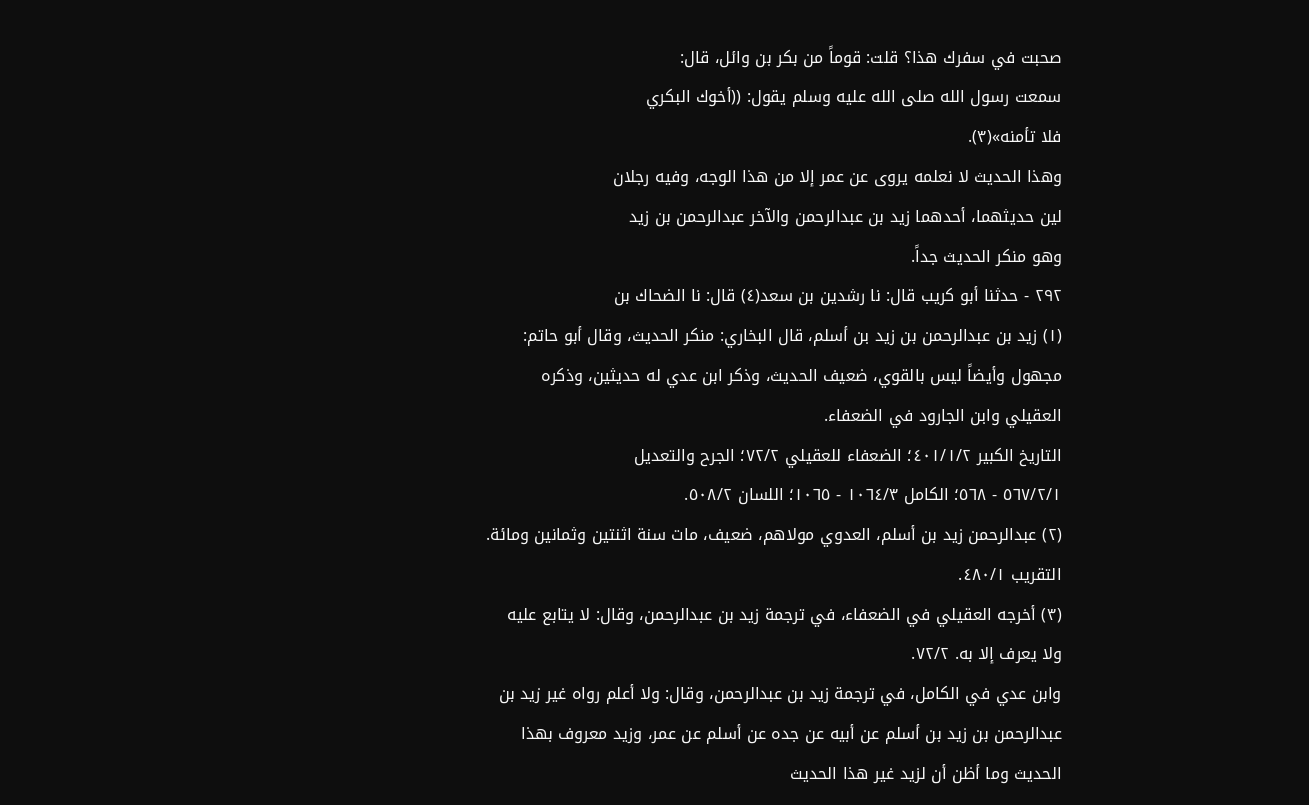صحبت في سفرك هذا؟ قلت: قوماً من بكر بن وائل، قال:
سمعت رسول الله صلى الله عليه وسلم يقول: ((أخوك البكري
فلا تأمنه»(٣).
وهذا الحديث لا نعلمه يروى عن عمر إلا من هذا الوجه، وفيه رجلان
لين حديثهما، أحدهما زيد بن عبدالرحمن والآخر عبدالرحمن بن زيد
وهو منكر الحديث جداً.
٢٩٢ - حدثنا أبو كريب قال: نا رشدين بن سعد(٤) قال: نا الضحاك بن
(١) زيد بن عبدالرحمن بن زيد بن أسلم، قال البخاري: منكر الحديث، وقال أبو حاتم:
مجهول وأيضاً ليس بالقوي، ضعيف الحديث، وذكر ابن عدي له حديثين، وذكره
العقيلي وابن الجارود في الضعفاء.
التاريخ الكبير ٤٠١/١/٢؛ الضعفاء للعقيلي ٧٢/٢؛ الجرح والتعديل
٥٦٧/٢/١ - ٥٦٨؛ الكامل ١٠٦٤/٣ - ١٠٦٥؛ اللسان ٥٠٨/٢.
(٢) عبدالرحمن زيد بن أسلم، العدوي مولاهم، ضعيف، مات سنة اثنتين وثمانين ومائة.
التقريب ٤٨٠/١.
(٣) أخرجه العقيلي في الضعفاء، في ترجمة زيد بن عبدالرحمن، وقال: لا يتابع عليه
ولا يعرف إلا به. ٧٢/٢.
وابن عدي في الكامل، في ترجمة زيد بن عبدالرحمن، وقال: ولا أعلم رواه غیر زيد بن
عبدالرحمن بن زيد بن أسلم عن أبيه عن جده عن أسلم عن عمر، وزيد معروف بهذا
الحديث وما أظن أن لزيد غير هذا الحديث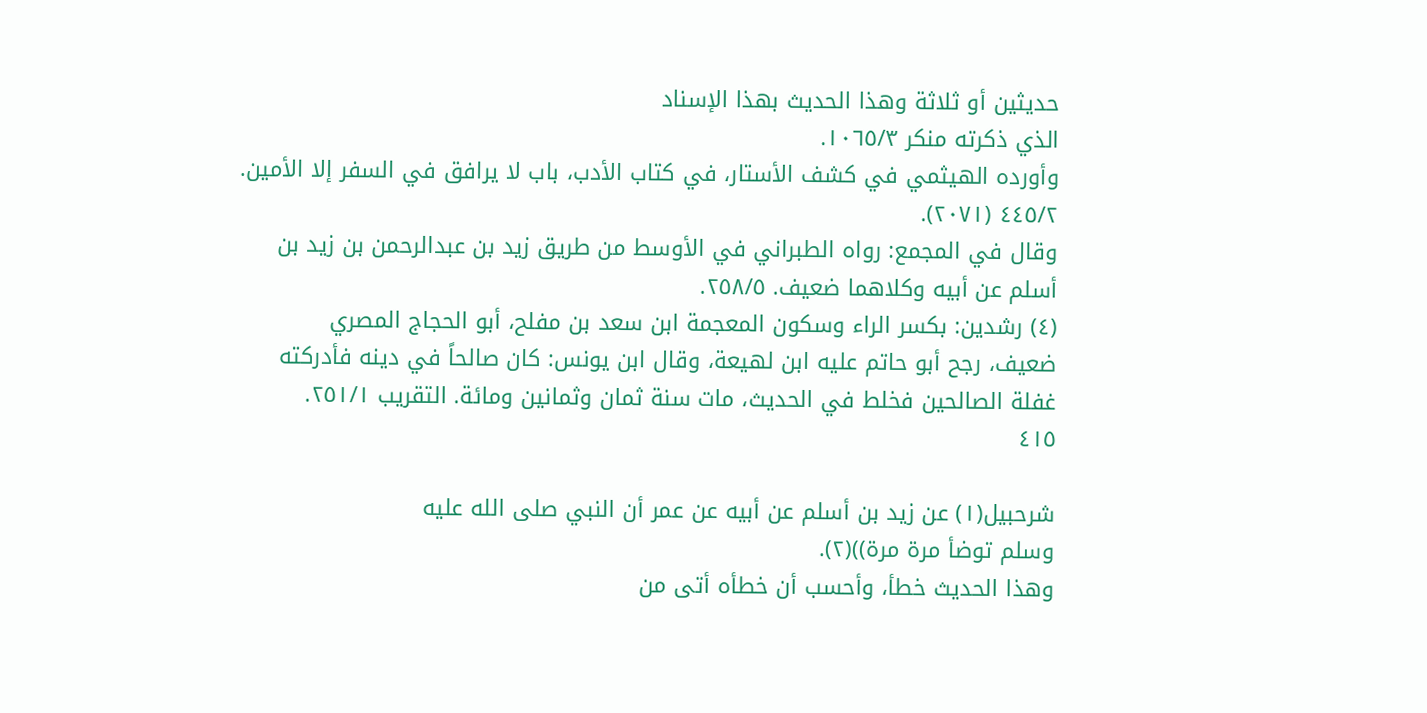حديثين أو ثلاثة وهذا الحديث بهذا الإسناد
الذي ذكرته منكر ١٠٦٥/٣.
وأورده الهيثمي في كشف الأستار، في كتاب الأدب، باب لا يرافق في السفر إلا الأمين.
٤٤٥/٢ (٢٠٧١).
وقال في المجمع: رواه الطبراني في الأوسط من طريق زيد بن عبدالرحمن بن زيد بن
أسلم عن أبيه وكلاهما ضعيف. ٢٥٨/٥.
(٤) رشدين: بكسر الراء وسكون المعجمة ابن سعد بن مفلح، أبو الحجاج المصري
ضعيف، رجح أبو حاتم عليه ابن لهيعة، وقال ابن يونس: كان صالحاً في دينه فأدركته
غفلة الصالحين فخلط في الحديث، مات سنة ثمان وثمانين ومائة. التقريب ٢٥١/١.
٤١٥

شرحبيل(١) عن زيد بن أسلم عن أبيه عن عمر أن النبي صلى الله عليه
وسلم توضأ مرة مرة))(٢).
وهذا الحديث خطأ، وأحسب أن خطأه أتى من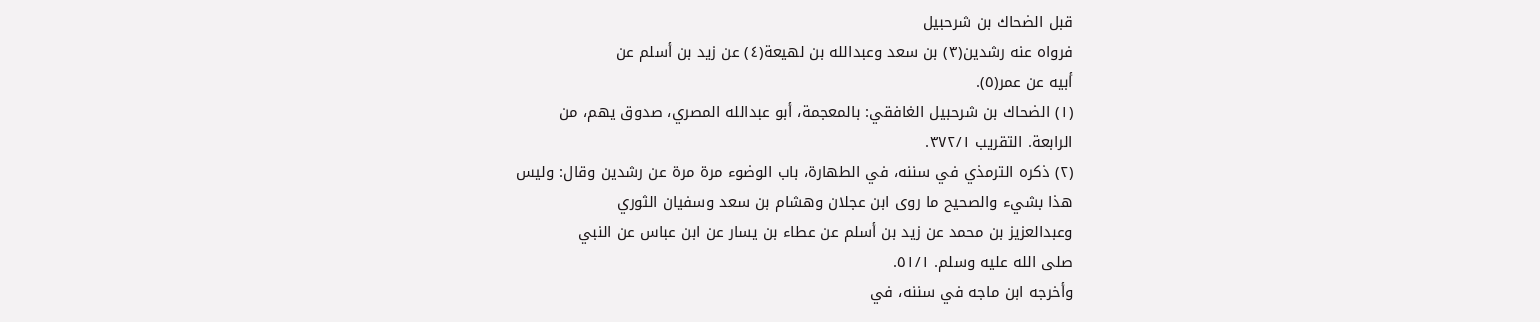قبل الضحاك بن شرحبيل
فرواه عنه رشدين(٣) بن سعد وعبدالله بن لهيعة(٤) عن زيد بن أسلم عن
أبيه عن عمر(٥).
(١) الضحاك بن شرحبيل الغافقي: بالمعجمة، أبو عبدالله المصري، صدوق يهم، من
الرابعة. التقريب ٣٧٢/١.
(٢) ذكره الترمذي في سننه، في الطهارة، باب الوضوء مرة مرة عن رشدين وقال: وليس
هذا بشيء والصحيح ما روى ابن عجلان وهشام بن سعد وسفيان الثوري
وعبدالعزيز بن محمد عن زيد بن أسلم عن عطاء بن يسار عن ابن عباس عن النبي
صلى الله عليه وسلم. ٥١/١.
وأخرجه ابن ماجه في سننه، في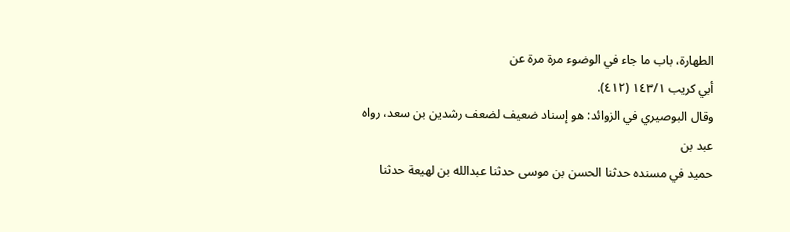الطهارة، باب ما جاء في الوضوء مرة مرة عن
أبي كريب ١٤٣/١ (٤١٢).
وقال البوصيري في الزوائد: هو إسناد ضعيف لضعف رشدين بن سعد، رواه عبد بن
حميد في مسنده حدثنا الحسن بن موسى حدثنا عبدالله بن لهيعة حدثنا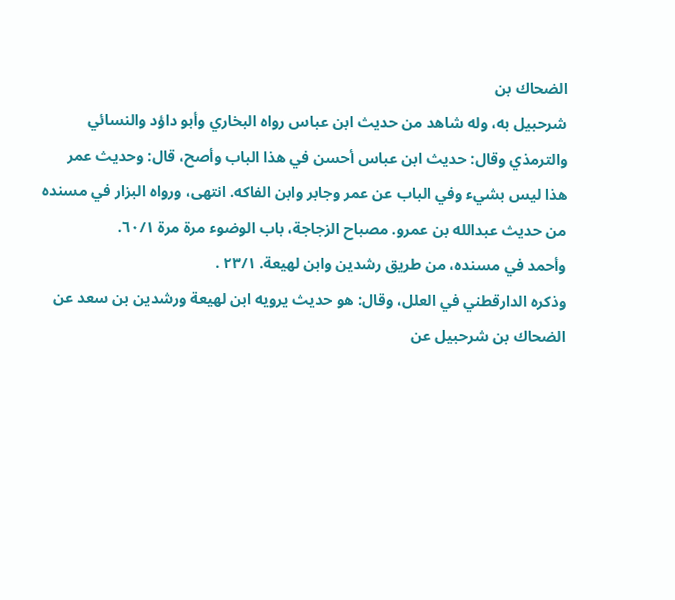الضحاك بن
شرحبيل به، وله شاهد من حديث ابن عباس رواه البخاري وأبو داؤد والنسائي
والترمذي وقال: حديث ابن عباس أحسن في هذا الباب وأصح، قال: وحديث عمر
هذا ليس بشيء وفي الباب عن عمر وجابر وابن الفاكه. انتهى، ورواه البزار في مسنده
من حديث عبدالله بن عمرو. مصباح الزجاجة، باب الوضوء مرة مرة ٦٠/١.
وأحمد في مسنده، من طريق رشدين وابن لهيعة. ٢٣/١ .
وذكره الدارقطني في العلل، وقال: هو حديث يرويه ابن لهيعة ورشدين بن سعد عن
الضحاك بن شرحبيل عن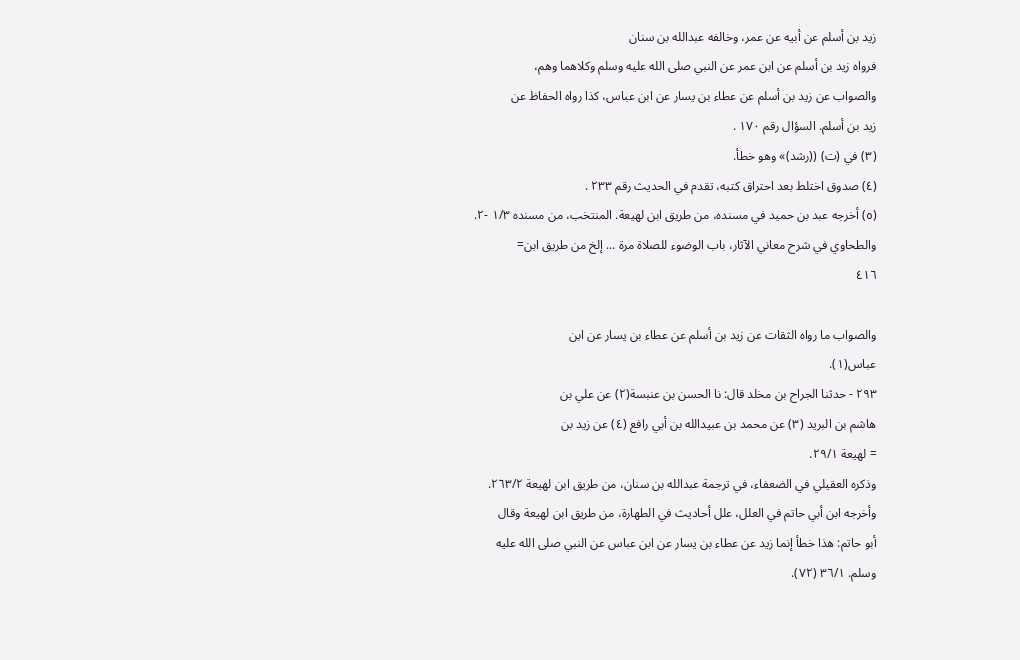زيد بن أسلم عن أبيه عن عمر، وخالفه عبدالله بن سنان
فرواه زيد بن أسلم عن ابن عمر عن النبي صلى الله عليه وسلم وكلاهما وهم،
والصواب عن زيد بن أسلم عن عطاء بن يسار عن ابن عباس، كذا رواه الحفاظ عن
زيد بن أسلم. السؤال رقم ١٧٠ .
(٣) في (ت) ((رشد)» وهو خطأ.
(٤) صدوق اختلط بعد احتراق كتبه، تقدم في الحديث رقم ٢٣٣ .
(٥) أخرجه عبد بن حميد في مسنده، من طريق ابن لهيعة. المنتخب، من مسنده ١/٣ -٢.
والطحاوي في شرح معاني الآثار، باب الوضوء للصلاة مرة ... إلخ من طريق ابن=
٤١٦

والصواب ما رواه الثقات عن زيد بن أسلم عن عطاء بن يسار عن ابن
عباس(١).
٢٩٣ - حدثنا الجراح بن مخلد قال: نا الحسن بن عنبسة(٢) عن علي بن
هاشم بن البريد (٣) عن محمد بن عبيدالله بن أبي رافع (٤) عن زيد بن
= لهيعة ٢٩/١.
وذكره العقيلي في الضعفاء، في ترجمة عبدالله بن سنان، من طريق ابن لهيعة ٢٦٣/٢.
وأخرجه ابن أبي حاتم في العلل، علل أحاديث في الطهارة، من طريق ابن لهيعة وقال
أبو حاتم: هذا خطأ إنما زيد عن عطاء بن يسار عن ابن عباس عن النبي صلى الله عليه
وسلم. ٣٦/١ (٧٢).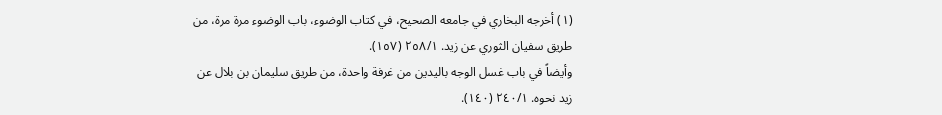(١) أخرجه البخاري في جامعه الصحيح، في كتاب الوضوء، باب الوضوء مرة مرة، من
طريق سفيان الثوري عن زيد. ٢٥٨/١ (١٥٧).
وأيضاً في باب غسل الوجه باليدين من غرفة واحدة، من طريق سليمان بن بلال عن
زيد نحوه. ٢٤٠/١ (١٤٠).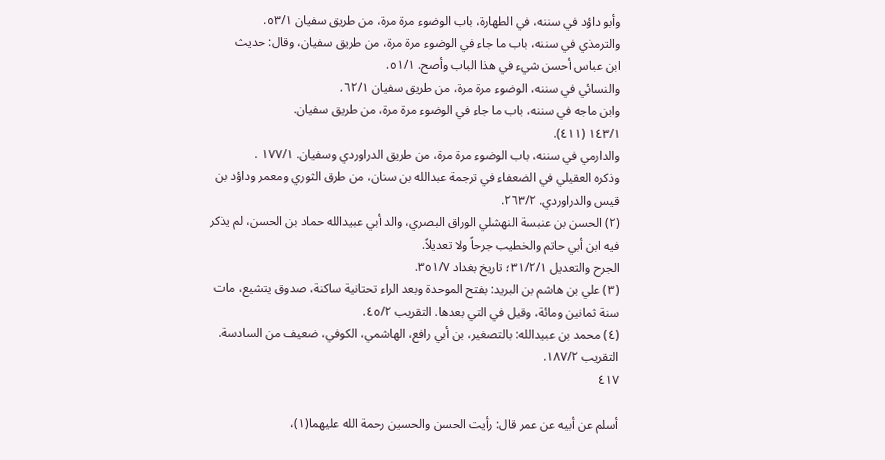وأبو داؤد في سننه، في الطهارة، باب الوضوء مرة مرة، من طريق سفيان ٥٣/١.
والترمذي في سننه، باب ما جاء في الوضوء مرة مرة، من طريق سفيان، وقال: حديث
ابن عباس أحسن شيء في هذا الباب وأصح. ٥١/١.
والنسائي في سننه، الوضوء مرة مرة، من طريق سفيان ٦٢/١.
وابن ماجه في سننه، باب ما جاء في الوضوء مرة مرة، من طريق سفيان.
١٤٣/١ (٤١١).
والدارمي في سننه، باب الوضوء مرة مرة، من طريق الدراوردي وسفيان. ١٧٧/١ .
وذكره العقيلي في الضعفاء في ترجمة عبدالله بن سنان، من طرق الثوري ومعمر وداؤد بن
قیس والدراوردي. ٢٦٣/٢.
(٢) الحسن بن عنبسة النهشلي الوراق البصري، والد أبي عبيدالله حماد بن الحسن، لم يذكر
فيه ابن أبي حاتم والخطيب جرحاً ولا تعديلاً.
الجرح والتعديل ٣١/٢/١؛ تاريخ بغداد ٣٥١/٧.
(٣) علي بن هاشم بن البريد: بفتح الموحدة وبعد الراء تحتانية ساكنة، صدوق يتشيع، مات
سنة ثمانين ومائة، وقيل في التي بعدها. التقريب ٤٥/٢.
(٤) محمد بن عبيدالله: بالتصغير، بن أبي رافع، الهاشمي، الكوفي، ضعيف من السادسة.
التقريب ١٨٧/٢.
٤١٧

أسلم عن أبيه عن عمر قال: رأيت الحسن والحسين رحمة الله عليهما(١)،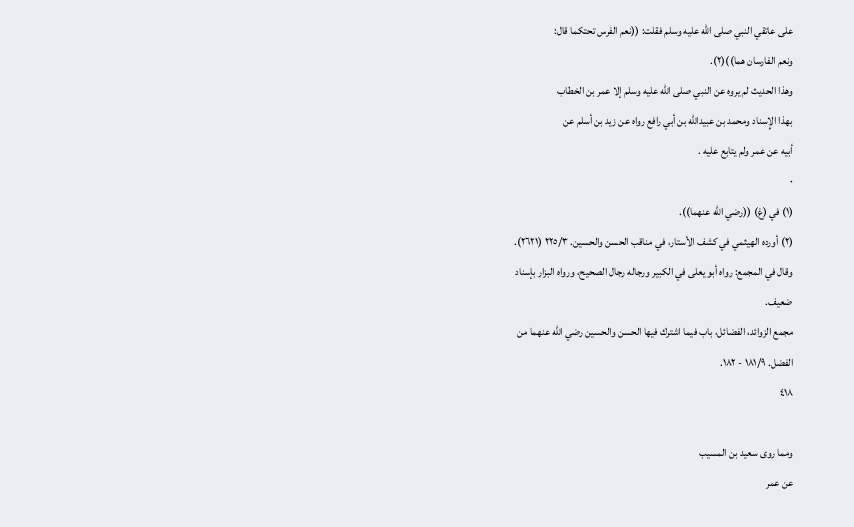على عاتقي النبي صلى الله عليه وسلم فقلت: ((نعم الفرس تحتكما قال:
ونعم الفارسان هما))(٢).
وهذا الحديث لم يروه عن النبي صلى الله عليه وسلم إلا عمر بن الخطاب
بهذا الإِسناد ومحمد بن عبيدالله بن أبي رافع رواه عن زيد بن أسلم عن
أبيه عن عمر ولم يتابع عليه .
٠
(١) في (غ) ((رضي الله عنهما)).
(٢) أورده الهيثمي في كشف الأستار، في مناقب الحسن والحسين. ٢٢٥/٣ (٢٦٢١).
وقال في المجمع: رواه أبو يعلى في الکبیر ورجاله رجال الصحيح، ورواه البزار بإسناد
ضعيف.
مجمع الزوائد، الفضائل، باب فيما اشترك فيها الحسن والحسين رضي الله عنهما من
الفضل. ١٨١/٩ - ١٨٢.
٤١٨

ومما روى سعيد بن المسيب
عن عمر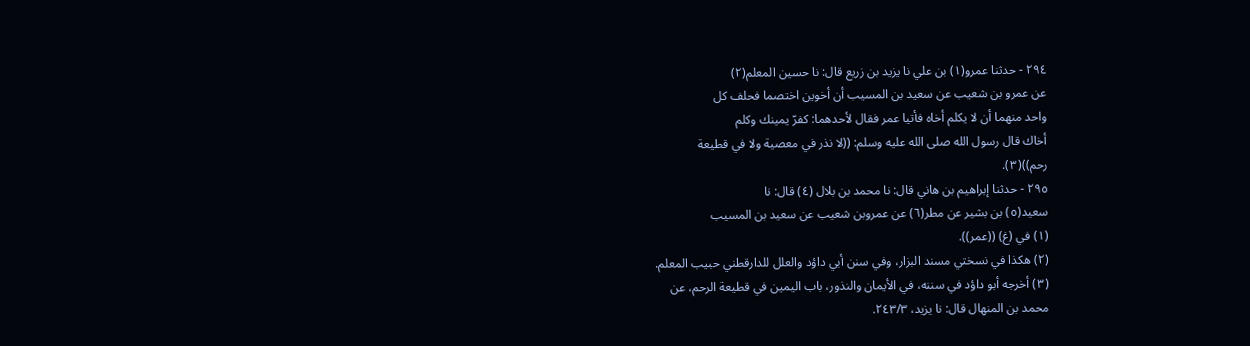٢٩٤ - حدثنا عمرو(١) بن علي نا يزيد بن زريع قال: نا حسين المعلم(٢)
عن عمرو بن شعيب عن سعيد بن المسيب أن أخوين اختصما فحلف كل
واحد منهما أن لا يكلم أخاه فأتيا عمر فقال لأحدهما: كفرّ يمينك وكلم
أخاك قال رسول الله صلى الله عليه وسلم: ((لا نذر في معصية ولا في قطيعة
رحم))(٣).
٢٩٥ - حدثنا إبراهيم بن هاني قال: نا محمد بن بلال (٤) قال: نا
سعيد(٥) بن بشير عن مطر(٦) عن عمروبن شعيب عن سعيد بن المسيب
(١) في (غ) ((عمر)).
(٢) هكذا في نسختي مسند البزار، وفي سنن أبي داؤد والعلل للدارقطني حبيب المعلم.
(٣) أخرجه أبو داؤد في سننه، في الأيمان والنذور، باب اليمين في قطيعة الرحم، عن
محمد بن المنهال قال: نا يزيد، ٢٤٣/٣.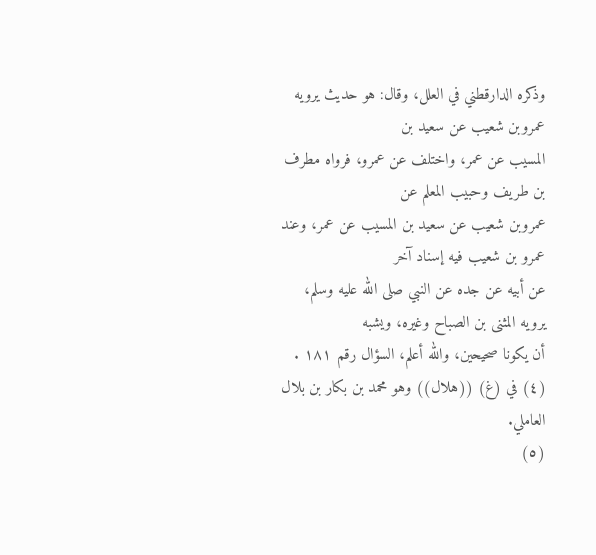وذكره الدارقطني في العلل، وقال: هو حديث يرويه عمروبن شعيب عن سعيد بن
المسيب عن عمر، واختلف عن عمرو، فرواه مطرف بن طريف وحبيب المعلم عن
عمروبن شعيب عن سعيد بن المسيب عن عمر، وعند عمرو بن شعيب فيه إسناد آخر
عن أبيه عن جده عن النبي صلى الله عليه وسلم، يرويه المثنى بن الصباح وغيره، ويشبه
أن يكونا صحيحين، والله أعلم، السؤال رقم ١٨١ .
(٤) في (غ) ((هلال)) وهو محمد بن بكار بن بلال العاملي.
(٥)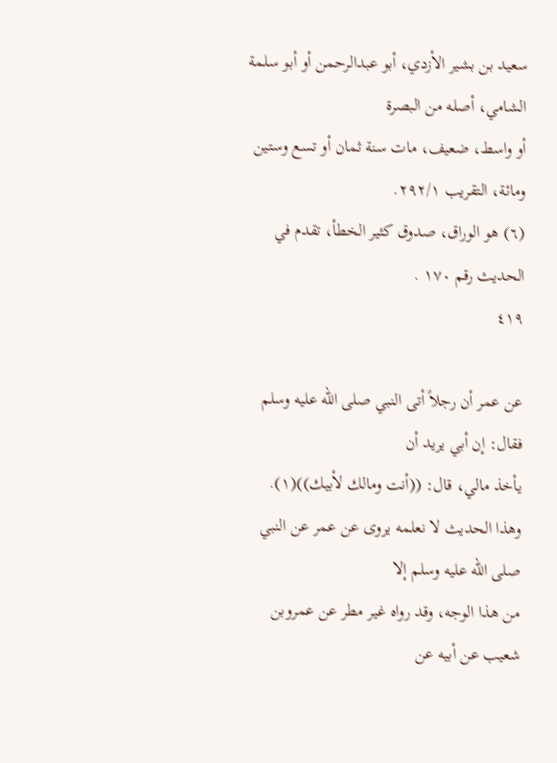سعيد بن بشير الأزدي، أبو عبدالرحمن أو أبو سلمة الشامي، أصله من البصرة
أو واسط، ضعيف، مات سنة ثمان أو تسع وستين ومائة، التقريب ٢٩٢/١.
(٦) هو الوراق، صدوق كثير الخطأ، تقدم في الحديث رقم ١٧٠ .
٤١٩

عن عمر أن رجلاً أتى النبي صلى الله عليه وسلم فقال: إن أبي يريد أن
يأخذ مالي، قال: ((أنت ومالك لأبيك))(١).
وهذا الحديث لا نعلمه يروى عن عمر عن النبي صلى الله عليه وسلم إلا
من هذا الوجه، وقد رواه غير مطر عن عمروبن شعيب عن أبيه عن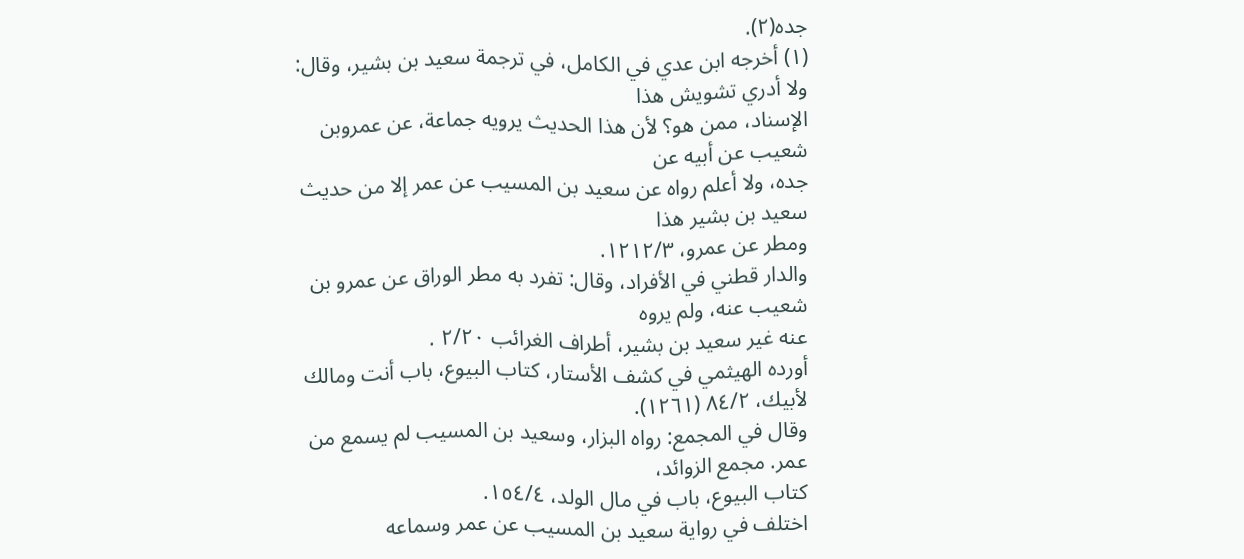جده(٢).
(١) أخرجه ابن عدي في الكامل، في ترجمة سعيد بن بشير، وقال: ولا أدري تشويش هذا
الإسناد، ممن هو؟ لأن هذا الحديث يرويه جماعة، عن عمروبن شعيب عن أبيه عن
جده، ولا أعلم رواه عن سعيد بن المسيب عن عمر إلا من حديث سعيد بن بشير هذا
ومطر عن عمرو، ١٢١٢/٣.
والدار قطني في الأفراد، وقال: تفرد به مطر الوراق عن عمرو بن شعيب عنه، ولم يروه
عنه غير سعيد بن بشير، أطراف الغرائب ٢/٢٠ .
أورده الهيثمي في كشف الأستار، كتاب البيوع، باب أنت ومالك لأبيك، ٨٤/٢ (١٢٦١).
وقال في المجمع: رواه البزار، وسعيد بن المسيب لم يسمع من عمر. مجمع الزوائد،
كتاب البيوع، باب في مال الولد، ١٥٤/٤.
اختلف في رواية سعيد بن المسيب عن عمر وسماعه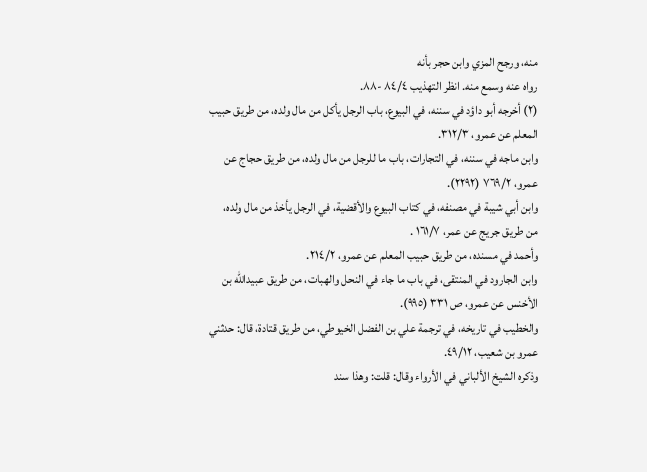منه، ورجح المزي وابن حجر بأنه
رواه عنه وسمع منه. انظر التهذيب ٨٤/٤ -٨٨.
(٢) أخرجه أبو داؤد في سننه، في البيوع، باب الرجل يأكل من مال ولده، من طريق حبيب
المعلم عن عمرو، ٣١٢/٣.
وابن ماجه في سننه، في التجارات، باب ما للرجل من مال ولده، من طريق حجاج عن
عمرو، ٧٦٩/٢ (٢٢٩٢).
وابن أبي شيبة في مصنفه، في كتاب البيوع والأقضية، في الرجل يأخذ من مال ولده،
من طريق جريج عن عمر، ١٦١/٧ .
وأحمد في مسنده، من طريق حبيب المعلم عن عمرو، ٢١٤/٢.
وابن الجارود في المنتقى، في باب ما جاء في النحل والهبات، من طريق عبيدالله بن
الأخنس عن عمرو، ص ٣٣١ (٩٩٥).
والخطيب في تاريخه، في ترجمة علي بن الفضل الخيوطي، من طريق قتادة، قال: حدثني
عمرو بن شعيب، ٤٩/١٢.
وذكره الشيخ الألباني في الأرواء وقال: قلت: وهذا سند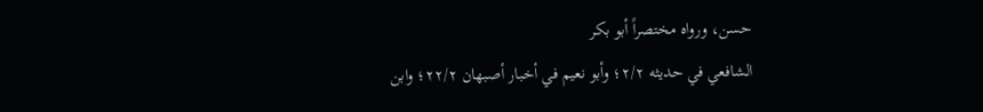حسن، ورواه مختصراً أبو بكر
الشافعي في حديثه ٢/٢؛ وأبو نعيم في أخبار أصبهان ٢٢/٢؛ وابن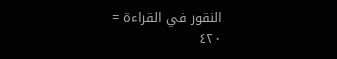النقور في القراءة =
٤٢٠